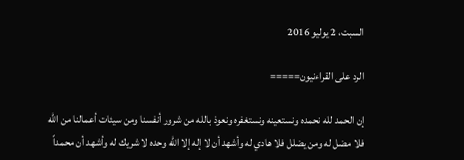السبت، 2 يوليو 2016

الرد على القراءنيون=====

إن الحمد لله نحمده ونستعينه ونستغفره ونعوذ بالله من شرور أنفسنا ومن سيئات أعمالنا من الله فلا مضل له ومن يضلل فلا هادي له وأشهد أن لا إله إلا الله وحده لا شريك له وأشهد أن محمداً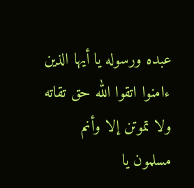عبده ورسوله يا أيها الذين ءامنوا اتقوا الله حق تقاته ولا تموتن إلا وأنم مسلمون يا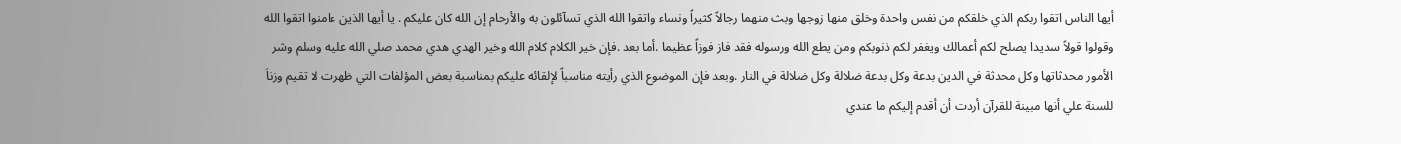أيها الناس اتقوا ربكم الذي خلقكم من نفس واحدة وخلق منها زوجها وبث منهما رجالاً كثيراً ونساء واتقوا الله الذي تسآئلون به والأرحام إن الله كان عليكم . يا أيها الذين ءامنوا اتقوا الله وقولوا قولاً سديدا يصلح لكم أعمالك ويغفر لكم ذنوبكم ومن يطع الله ورسوله فقد فاز فوزاً عظيما .أما بعد .فإن خير الكلام كلام الله وخير الهدي هدي محمد صلي الله عليه وسلم وشر الأمور محدثاتها وكل محدثة في الدين بدعة وكل بدعة ضلالة وكل ضلالة في النار .وبعد فإن الموضوع الذي رأيته مناسباً لإلقائه عليكم بمناسبة بعض المؤلفات التي ظهرت لا تقيم وزناَ للسنة علي أنها مبينة للقرآن أردت أن أقدم إليكم ما عندي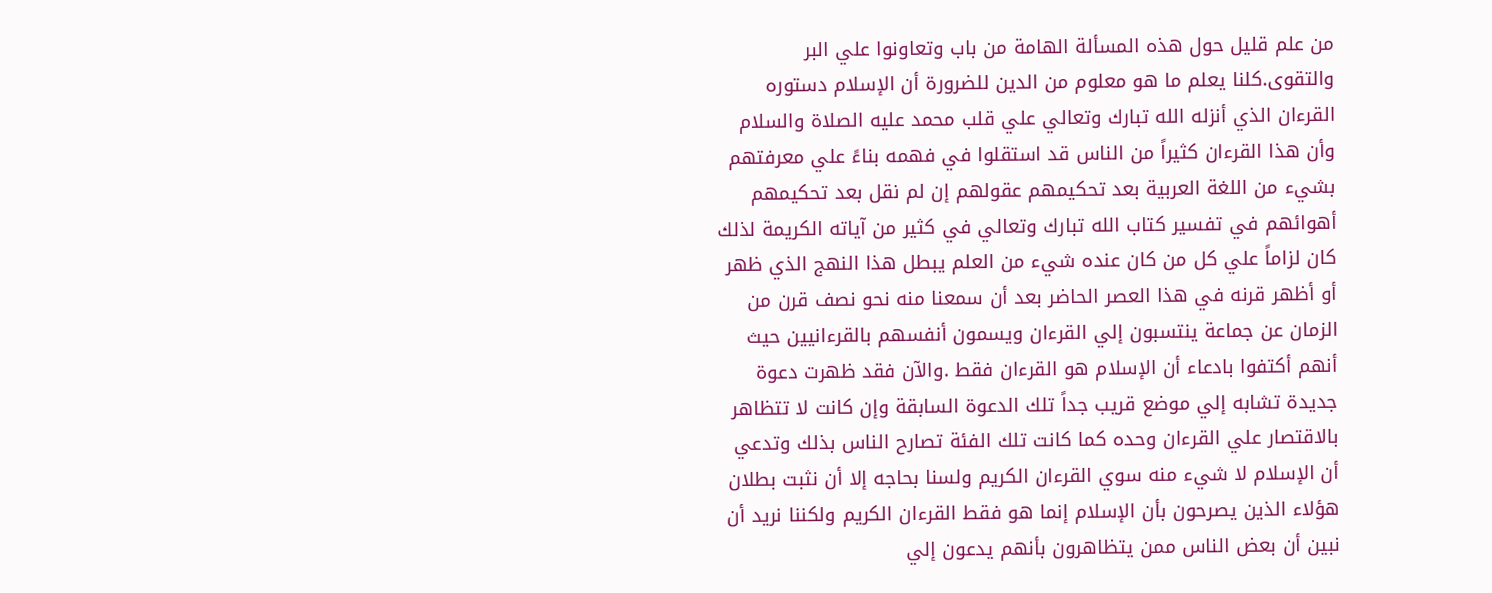من علم قليل حول هذه المسألة الهامة من باب وتعاونوا علي البر والتقوى.كلنا يعلم ما هو معلوم من الدين للضرورة أن الإسلام دستوره القرءان الذي أنزله الله تبارك وتعالي علي قلب محمد عليه الصلاة والسلام وأن هذا القرءان كثيراً من الناس قد استقلوا في فهمه بناءً علي معرفتهم بشيء من اللغة العربية بعد تحكيمهم عقولهم إن لم نقل بعد تحكيمهم أهوائهم في تفسير كتاب الله تبارك وتعالي في كثير من آياته الكريمة لذلك كان لزاماً علي كل من كان عنده شيء من العلم يبطل هذا النهج الذي ظهر أو أظهر قرنه في هذا العصر الحاضر بعد أن سمعنا منه نحو نصف قرن من الزمان عن جماعة ينتسبون إلي القرءان ويسمون أنفسهم بالقرءانيين حيث أنهم أكتفوا بادعاء أن الإسلام هو القرءان فقط .والآن فقد ظهرت دعوة جديدة تشابه إلي موضع قريب جداً تلك الدعوة السابقة وإن كانت لا تتظاهر بالاقتصار علي القرءان وحده كما كانت تلك الفئة تصارح الناس بذلك وتدعي أن الإسلام لا شيء منه سوي القرءان الكريم ولسنا بحاجه إلا أن نثبت بطلان هؤلاء الذين يصرحون بأن الإسلام إنما هو فقط القرءان الكريم ولكننا نريد أن نبين أن بعض الناس ممن يتظاهرون بأنهم يدعون إلي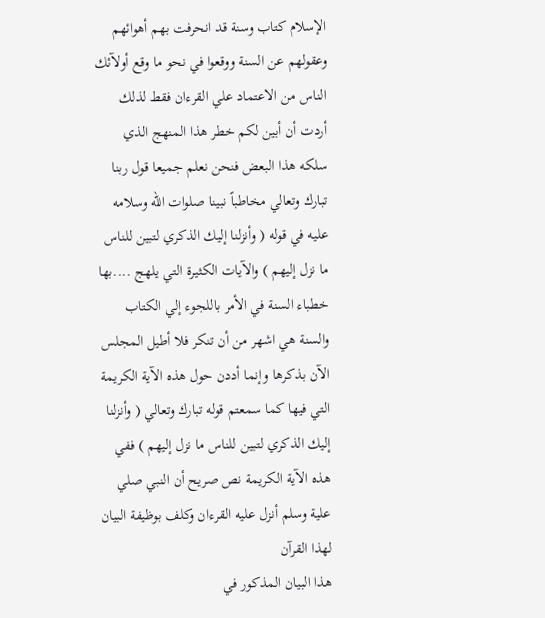الإسلام كتاب وسنة قد انحرفت بهم أهوائهم وعقولهم عن السنة ووقعوا في نحو ما وقع أولآئك الناس من الاعتماد علي القرءان فقط لذلك أردت أن أبين لكم خطر هذا المنهج الذي سلكه هذا البعض فنحن نعلم جميعا قول ربنا تبارك وتعالي مخاطباً نبينا صلوات الله وسلامه عليه في قوله ( وأنزلنا إليك الذكري لتبين للناس ما نزل إليهم ) والآيات الكثيرة التي يلهج ....بها خطباء السنة في الأمر باللجوء إلي الكتاب والسنة هي اشهر من أن تنكر فلا أطيل المجلس الآن بذكرها وإنما أددن حول هذه الآية الكريمة التي فيها كما سمعتم قوله تبارك وتعالي ( وأنزلنا إليك الذكري لتبين للناس ما نزل إليهم ) ففي هذه الآية الكريمة نص صريح أن النبي صلي علية وسلم أنزل عليه القرءان وكلف بوظيفة البيان لهذا القرآن
هذا البيان المذكور في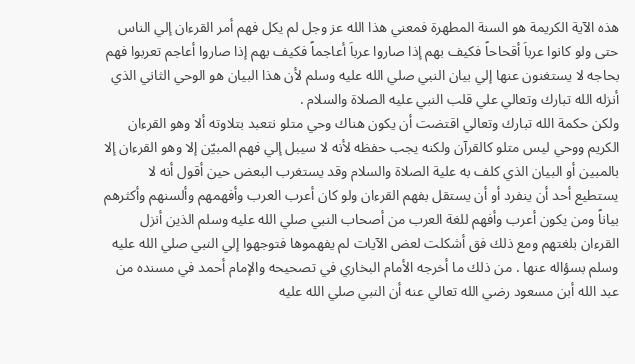هذه الآية الكريمة هو السنة المطهرة فمعني هذا الله عز وجل لم يكل فهم أمر القرءان إلي الناس حتى ولو كانوا عرباَ أقحاحاً فكيف بهم إذا صاروا عرباَ أعاجماً فكيف بهم إذا صاروا أعاجم تعربوا فهم بحاجه لا يستغنون عنها إلي بيان النبي صلي الله عليه وسلم لأن هذا البيان هو الوحي الثاني الذي أنزله الله تبارك وتعالي علي قلب النبي عليه الصلاة والسلام .
ولكن حكمة الله تبارك وتعالي اقتضت أن يكون هناك وحي متلو نتعبد بتلاوته ألا وهو القرءان الكريم ووحي ليس متلو كالقرآن ولكنه يجب حفظه لأنه لا سيبل إلي فهم المبيّن إلا وهو القرءان إلا بالمبين أو البيان الذي كلف به علية الصلاة والسلام وقد يستغرب البعض حين أقول أنه لا يستطيع أحد أن ينفرد أو أن يستقل بفهم القرءان ولو كان أعرب العرب وأفهمهم وألسنهم وأكثرهم بياناً ومن يكون أعرب وأفهم للغة العرب من أصحاب النبي صلي الله عليه وسلم الذين أنزل القرءان بلغتهم ومع ذلك فق أشكلت لعض الآيات لم يفهموها فتوجهوا إلي النبي صلي الله عليه وسلم بسؤاله عنها . من ذلك ما أخرجه الأمام البخاري في تصحيحه والإمام أحمد في مسنده من عبد الله أبن مسعود رضي الله تعالي عنه أن النبي صلي الله عليه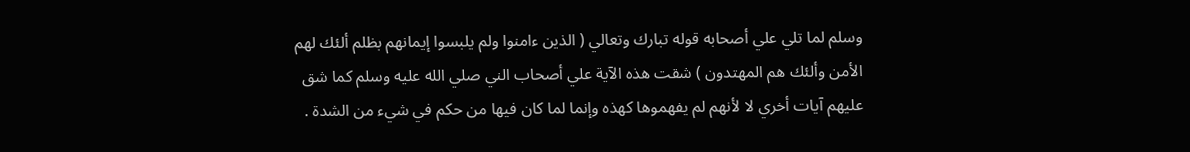وسلم لما تلي علي أصحابه قوله تبارك وتعالي ( الذين ءامنوا ولم يلبسوا إيمانهم بظلم ألئك لهم الأمن وألئك هم المهتدون ) شقت هذه الآية علي أصحاب الني صلي الله عليه وسلم كما شق عليهم آيات أخري لا لأنهم لم يفهموها كهذه وإنما لما كان فيها من حكم في شيء من الشدة .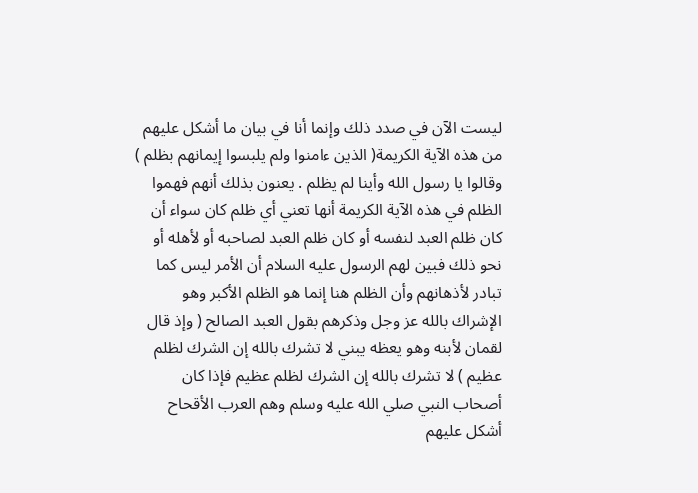ليست الآن في صدد ذلك وإنما أنا في بيان ما أشكل عليهم من هذه الآية الكريمة( الذين ءامنوا ولم يلبسوا إيمانهم بظلم ) وقالوا يا رسول الله وأينا لم يظلم . يعنون بذلك أنهم فهموا الظلم في هذه الآية الكريمة أنها تعني أي ظلم كان سواء أن كان ظلم العبد لنفسه أو كان ظلم العبد لصاحبه أو لأهله أو نحو ذلك فبين لهم الرسول عليه السلام أن الأمر ليس كما تبادر لأذهانهم وأن الظلم هنا إنما هو الظلم الأكبر وهو الإشراك بالله عز وجل وذكرهم بقول العبد الصالح ( وإذ قال لقمان لأبنه وهو يعظه يبني لا تشرك بالله إن الشرك لظلم عظيم ) لا تشرك بالله إن الشرك لظلم عظيم فإذا كان أصحاب النبي صلي الله عليه وسلم وهم العرب الأقحاح أشكل عليهم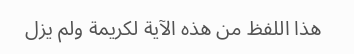هذا اللفظ من هذه الآية لكريمة ولم يزل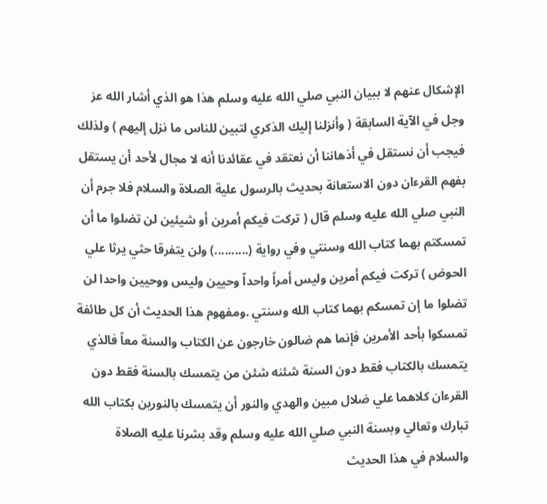الإشكال عنهم لا ببيان النبي صلي الله عليه وسلم هذا هو الذي أشار الله عز وجل في الآية السابقة ( وأنزلنا إليك الذكري لتبين للناس ما نزل إليهم ) ولذلك فيجب أن نستقل في أذهاننا أن نعتقد في عقائدنا أنه لا مجال لأحد أن يستقل بفهم القرءان دون الاستعانة بحديث بالرسول علية الصلاة والسلام فلا جرم أن النبي صلي الله عليه وسلم قال ( تركت فيكم أمرين أو شيئين لن تضلوا ما أن تمسكتم بهما كتاب الله وسنتي وفي رواية (..........) ولن يتفرقا حثي يرثا علي الحوض ) تركت فيكم أمرين وليس أمراً واحداً وحيين وليس ووحيين واحدا لن تضلوا ما إن تمسكم بهما كتاب الله وسنتي .ومفهوم هذا الحديث أن كل طائفة تمسكوا بأحد الأمرين فإنما هم ضالون خارجون عن الكتاب والسنة معاً فالذي يتمسك بالكتاب فقط دون السنة شئنه شئن من يتمسك بالسنة فقط دون القرءان كلاهما علي ضلال مبين والهدي والنور أن يتمسك بالنورين بكتاب الله تبارك وتعالي وبسنة النبي صلي الله عليه وسلم وقد بشرنا عليه الصلاة والسلام في هذا الحديث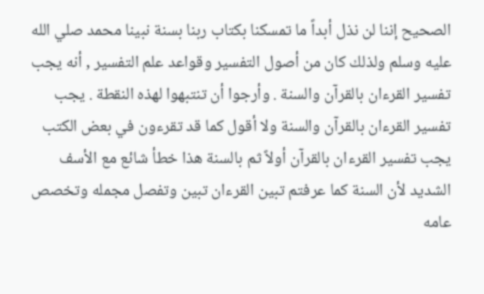الصحيح إننا لن نذل أبداً ما تمسكنا بكتاب ربنا بسنة نبينا محمد صلي الله عليه وسلم ولذلك كان من أصول التفسير وقواعد علم التفسير , أنه يجب تفسير القرءان بالقرآن والسنة . وأرجوا أن تنتبهوا لهذه النقطة . يجب تفسير القرءان بالقرآن والسنة ولا أقول كما قد تقرءون في بعض الكتب يجب تفسير القرءان بالقرآن أولاً ثم بالسنة هذا خطأ شائع مع الأسف الشديد لأن السنة كما عرفتم تبين القرءان تبين وتفصل مجمله وتخصص عامه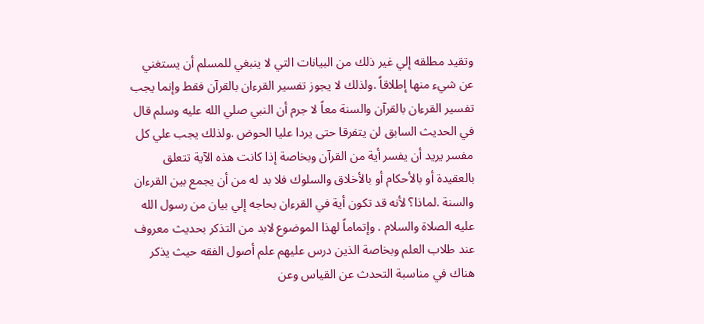وتقيد مطلقه إلي غير ذلك من البيانات التي لا ينبغي للمسلم أن يستغني عن شيء منها إطلاقاً .ولذلك لا يجوز تفسير القرءان بالقرآن فقط وإنما يجب تفسير القرءان بالقرآن والسنة معاً لا جرم أن النبي صلي الله عليه وسلم قال في الحديث السابق لن يتفرقا حتى يردا عليا الحوض .ولذلك يجب علي كل مفسر يريد أن يفسر أية من القرآن وبخاصة إذا كانت هذه الآية تتعلق بالعقيدة أو بالأحكام أو بالأخلاق والسلوك فلا بد له من أن يجمع بين القرءان والسنة .لماذا؟ لأنه قد تكون أية في القرءان بحاجه إلي بيان من رسول الله عليه الصلاة والسلام . وإتماماً لهذا الموضوع لابد من التذكر بحديث معروف عند طلاب العلم وبخاصة الذين درس عليهم علم أصول الفقه حيث يذكر هناك في مناسبة التحدث عن القياس وعن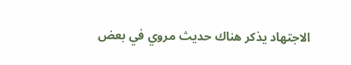الاجتهاد يذكر هناك حديث مروي في بعض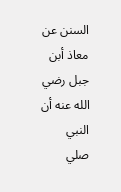السنن عن معاذ أبن جبل رضي الله عنه أن النبي صلي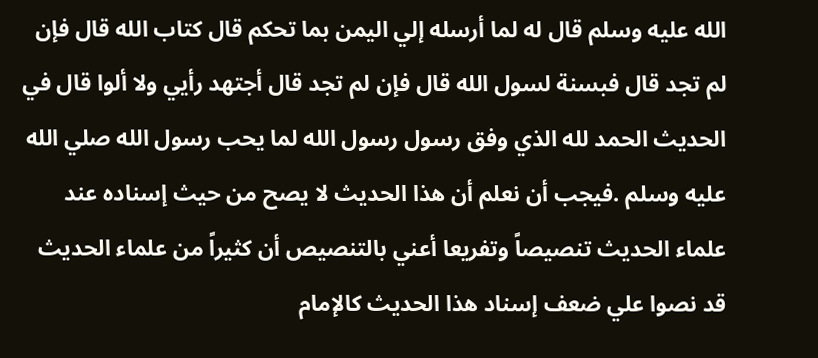الله عليه وسلم قال له لما أرسله إلي اليمن بما تحكم قال كتاب الله قال فإن لم تجد قال فبسنة لسول الله قال فإن لم تجد قال أجتهد رأيي ولا ألوا قال في الحديث الحمد لله الذي وفق رسول رسول الله لما يحب رسول الله صلي الله عليه وسلم .فيجب أن نعلم أن هذا الحديث لا يصح من حيث إسناده عند علماء الحديث تنصيصاً وتفريعا أعني بالتنصيص أن كثيراً من علماء الحديث قد نصوا علي ضعف إسناد هذا الحديث كالإمام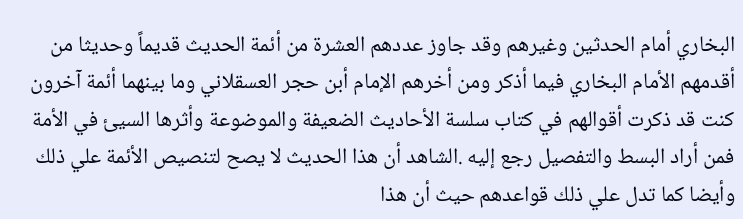البخاري أمام الحدثين وغيرهم وقد جاوز عددهم العشرة من أئمة الحديث قديماً وحديثا من أقدمهم الأمام البخاري فيما أذكر ومن أخرهم الإمام أبن حجر العسقلاني وما بينهما أئمة آخرون كنت قد ذكرت أقوالهم في كتاب سلسة الأحاديث الضعيفة والموضوعة وأثرها السيئ في الأمة فمن أراد البسط والتفصيل رجع إليه .الشاهد أن هذا الحديث لا يصح لتنصيص الأئمة علي ذلك وأيضا كما تدل علي ذلك قواعدهم حيث أن هذا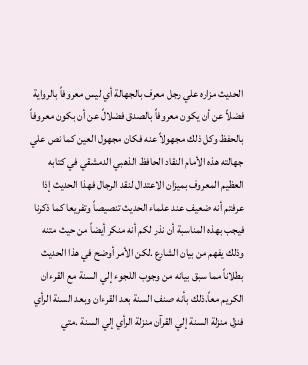الحديث مزاره علي رجل معرف بالجهالة أي ليس معروفاً بالرواية فضلاً عن أن يكون معروفاً بالصدق فضلالً عن أن بكون معروفاً بالحفظ وكل ذلك مجهولاً عنه فكان مجهول العين كما نص علي جهالته هذه الأمام النقاد الحافظ الذهبي الدمشقي في كتابه العظيم المعروف بميزان الاعتدال لنقد الرجال فهذا الحديث إذا عرفتم أنه ضعيف عند علماء الحديث تنصيصاً وتفريعا كما ذكرنا فيجب بهذه المناسبة أن نذر لكم أنه منكر أيضاً من حيث متنه وذلك يفهم من بيان الشارع .لكن الأمر أوضح في هذا الحديث بطلاناً مما سبق بيانه من وجوب اللجوء إلي السنة مع القرءان الكريم معاً.ذلك بأنه صنف السنة بعد القرءان وبعد السنة الرأي فنزل منزلة السنة إلي القرآن منزلة الرأي إلي السنة .متي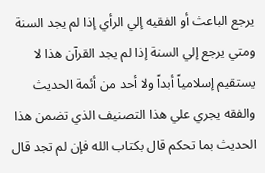يرجع الباعث أو الفقيه إلي الرأي إذا لم يجد السنة ومتي يرجع إلي السنة إذا لم يجد القرآن هذا لا يستقيم إسلامياً أبداً ولا أحد من أئمة الحديث والفقه يجري علي هذا التصنيف الذي تضمن هذا الحديث بما تحكم قال بكتاب الله فإن لم تجد قال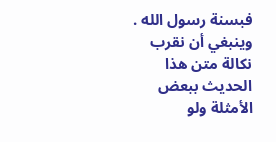فبسنة رسول الله . وينبغي أن نقرب نكالة متن هذا الحديث ببعض الأمثلة ولو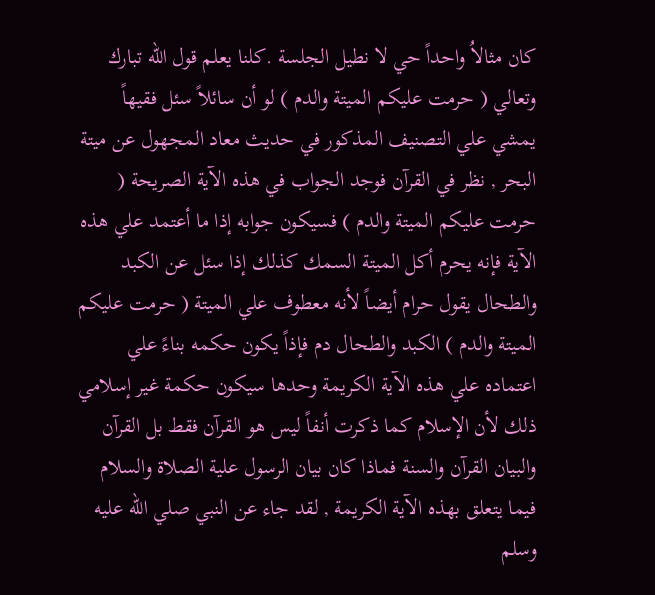كان مثالاُ واحداً حي لا نطيل الجلسة .كلنا يعلم قول الله تبارك وتعالي ( حرمت عليكم الميتة والدم ) لو أن سائلاً سئل فقيهاً يمشي علي التصنيف المذكور في حديث معاد المجهول عن ميتة البحر , نظر في القرآن فوجد الجواب في هذه الآية الصريحة ( حرمت عليكم الميتة والدم ) فسيكون جوابه إذا ما أعتمد علي هذه الآية فإنه يحرم أكل الميتة السمك كذلك إذا سئل عن الكبد والطحال يقول حرام أيضاً لأنه معطوف علي الميتة ( حرمت عليكم الميتة والدم ) الكبد والطحال دم فإذاً يكون حكمه بناءً علي اعتماده علي هذه الآية الكريمة وحدها سيكون حكمة غير إسلامي ذلك لأن الإسلام كما ذكرت أنفاً ليس هو القرآن فقط بل القرآن والبيان القرآن والسنة فماذا كان بيان الرسول علية الصلاة والسلام فيما يتعلق بهذه الآية الكريمة , لقد جاء عن النبي صلي الله عليه وسلم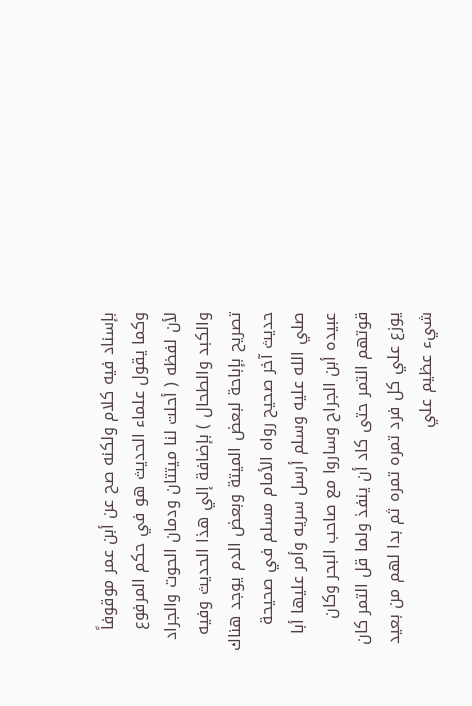بإسناد فيه كلام ولكنه صح عن أبن عمر موقوفاً وكما يقول علماء الحديث هو في حكم المرفوع لأن لفظه ( أحلت لنا ميتتان ودمان الحوت والجراد والكبد والطحال ) بإضافة إلي هذا الحديث وفيه تصريح بإباحة لبعض الميتة وبعض الدم يوجد هناك حديث آخر صحيح رواه الأمام مسلم في صحيحة صلي الله عليه وسلم أرسل سريه وأمر عليها أبا عبيده أبن الجراح وساروا مع صاحب البحر وكان قوتهم التمر حتى كاد أن ينفذ ولما قل التمر كان يوزع علي كل فرد تمره تمره ثم بدا لهم من بعيد شيء عظيم علي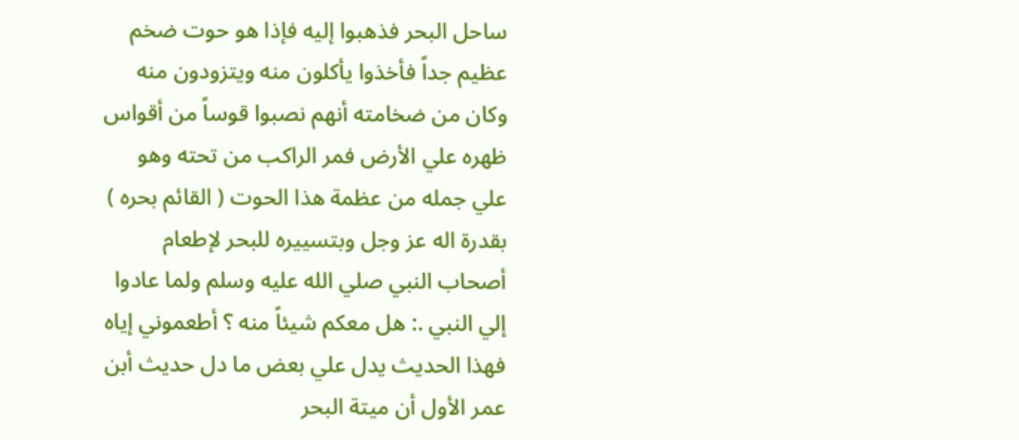ساحل البحر فذهبوا إليه فإذا هو حوت ضخم عظيم جداً فأخذوا يأكلون منه ويتزودون منه وكان من ضخامته أنهم نصبوا قوساً من أقواس ظهره علي الأرض فمر الراكب من تحته وهو علي جمله من عظمة هذا الحوت ( القائم بحره ) بقدرة اله عز وجل وبتسييره للبحر لإطعام أصحاب النبي صلي الله عليه وسلم ولما عادوا إلي النبي .: هل معكم شيئاً منه ؟ أطعموني إياه فهذا الحديث يدل علي بعض ما دل حديث أبن عمر الأول أن ميتة البحر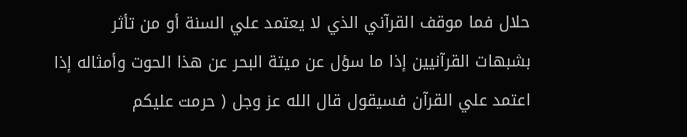حلال فما موقف القرآني الذي لا يعتمد علي السنة أو من تأثر بشبهات القرآنيين إذا ما سؤل عن ميتة البحر عن هذا الحوت وأمثاله إذا اعتمد علي القرآن فسيقول قال الله عز وجل ( حرمت عليكم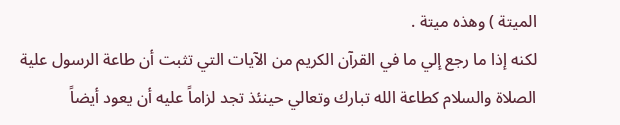الميتة ) وهذه ميتة .
لكنه إذا ما رجع إلي ما في القرآن الكريم من الآيات التي تثبت أن طاعة الرسول علية الصلاة والسلام كطاعة الله تبارك وتعالي حينئذ تجد لزاماً عليه أن يعود أيضاً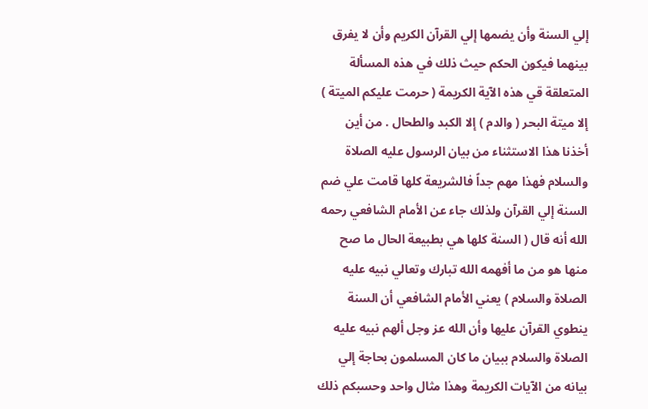إلي السنة وأن يضمها إلي القرآن الكريم وأن لا يفرق بينهما فيكون الحكم حيث ذلك في هذه المسألة المتعلقة قي هذه الآية الكريمة ( حرمت عليكم الميتة ) إلا ميتة البحر ( والدم ) إلا الكبد والطحال . من أين أخذنا هذا الاستثناء من بيان الرسول عليه الصلاة والسلام فهذا مهم جداً فالشريعة كلها قامت علي ضم السنة إلي القرآن ولذلك جاء عن الأمام الشافعي رحمه الله أنه قال ( السنة كلها هي بطبيعة الحال ما صح منها هو من ما أفهمه الله تبارك وتعالي نبيه عليه الصلاة والسلام ) يعني الأمام الشافعي أن السنة ينطوي القرآن عليها وأن الله عز وجل ألهم نبيه عليه الصلاة والسلام ببيان ما كان المسلمون بحاجة إلي بيانه من الآيات الكريمة وهذا مثال واحد وحسبكم ذلك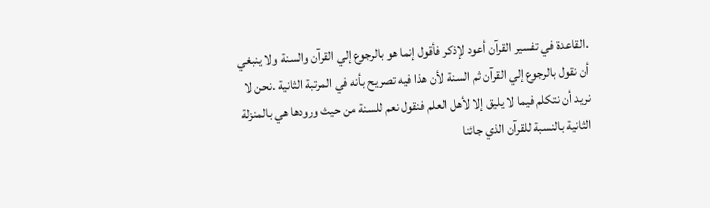.القاعدة في تفسير القرآن أعود لإذكر فأقول إنما هو بالرجوع إلي القرآن والسنة ولا ينبغي أن نقول بالرجوع إلي القرآن ثم السنة لأن هذا فيه تصريح بأنه في المرتبة الثانية .نحن لا نريد أن نتكلم فيما لا يليق إلا لأهل العلم فنقول نعم للسنة من حيث ورودها هي بالمنزلة الثانية بالنسبة للقرآن الذي جائنا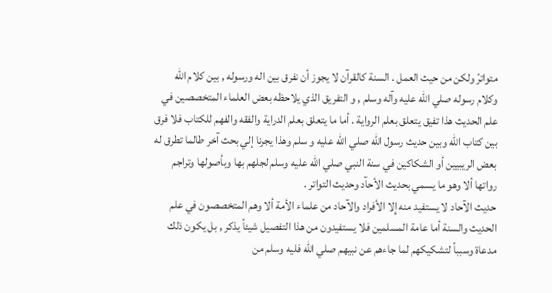متواترً ولكن من حيث العمل . السنة كالقرآن لا يجوز أن نفرق بين اله ورسوله , بين كلام الله وكلام رسوله صلي الله عليه وآله وسلم , و التفريق الذي يلاحظه بعض العلماء المتخصصين في علم الحديث هذا تفيق يتعلق بعلم الرواية . أما ما يتعلق بعلم الدراية والفقه والفهم للكتاب فلا فرق بين كتاب الله وبين حديث رسول الله صلي الله عليه و سلم وهذا يجرنا إلي بحث آخر طالما تطرق له بعض الريبيين أو الشكاكين في سنة النبي صلي الله عليه وسلم لجلهم بها وبأصولها وتراجم رواتها ألا وهو ما يسمي بحديث الأحآد وحديث التواتر .
حديث الآحاد لا يستفيد منه إِلا الأفراد والآحاد من علماء الأمة ألا وهم المتخصصون في علم الحديث والسنة أما عامة المسلمين فلا يستفيدون من هذا التفصيل شيئاً يذكر , بل يكون ذلك مدعاة وسبباً لتشكيكهم لما جاءهم عن نبيهم صلي الله فليه وسلم من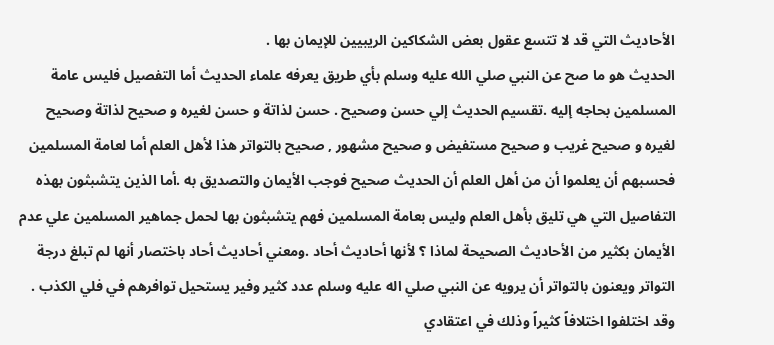الأحاديث التي قد لا تتسع عقول بعض الشكاكين الريبيين للإيمان بها .
الحديث هو ما صح عن النبي صلي الله عليه وسلم بأي طريق يعرفه علماء الحديث أما التفصيل فليس عامة المسلمين بحاجه إليه .تقسيم الحديث إلي حسن وصحيح . حسن لذاتة و حسن لغيره و صحيح لذاتة وصحيح لغيره و صحيح غريب و صحيح مستفيض و صحيح مشهور , صحيح بالتواتر هذا لأهل العلم أما لعامة المسلمين فحسبهم أن يعلموا أن من أهل العلم أن الحديث صحيح فوجب الأيمان والتصديق به .أما الذين يتشبثون بهذه التفاصيل التي هي تليق بأهل العلم وليس بعامة المسلمين فهم يتشبثون بها لحمل جماهير المسلمين علي عدم الأيمان بكثير من الأحاديث الصحيحة لماذا ؟ لأنها أحاديث أحاد .ومعني أحاديث أحاد باختصار أنها لم تبلغ درجة التواتر ويعنون بالتواتر أن يرويه عن النبي صلي اله عليه وسلم عدد كثير وفير يستحيل توافرهم في فلي الكذب . وقد اختلفوا اختلافاً كثيراً وذلك في اعتقادي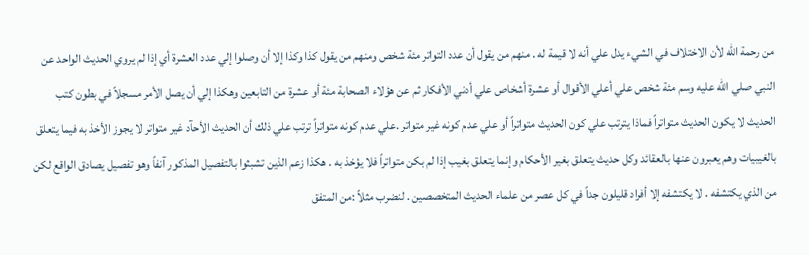من رحمة الله لأن الاختلاف في الشيء يدل علي أنه لا قيمة له . منهم من يقول أن عدد التواتر مئة شخص ومنهم من يقول كذا وكذا إلا أن وصلوا إلي عدد العشرة أي إذا لم يروي الحديث الواحد عن النبي صلي الله عليه وسم مئة شخص علي أعلي الأقوال أو عشرة أشخاص علي أدني الأفكار ثم عن هؤلاء الصحابة مئة أو عشرة من التابعين وهكذا إلي أن يصل الأمر مسجلاً في بطون كتب الحديث لا يكون الحديث متواتراً فماذا يترتب علي كون الحديث متواتراً أو علي عدم كونه غير متواتر .علي عدم كونه متواتراً ترتب علي ذلك أن الحديث الأحآد غير متواتر لا يجوز الأخذ به فيما يتعلق بالغيبيات وهم يعبرون عنها بالعقائد وكل حديث يتعلق بغير الأحكام وإنما يتعلق بغيب إذا لم بكن متواتراً فلا يؤخذ به . هكذا زعم الذين تشبثوا بالتفصيل المذكور آنفاً وهو تفصيل يصادق الواقع لكن من الذي يكتشفه . لا يكتشفه إلا أفراد قليلون جداً في كل عصر من علماء الحديث المتخصصين . لنضرب مثلاً :من المتفق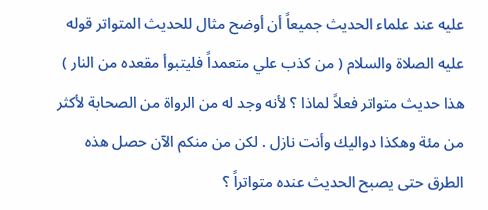عليه عند علماء الحديث جميعاً أن أوضح مثال للحديث المتواتر قوله عليه الصلاة والسلام ( من كذب علي متعمداً فليتبوأ مقعده من النار ) هذا حديث متواتر فعلاً لماذا ؟ لأنه وجد له من الرواة من الصحابة لأكثر من مئة وهكذا دواليك وأنت نازل . لكن من منكم الآن حصل هذه الطرق حتى يصبح الحديث عنده متواتراً ؟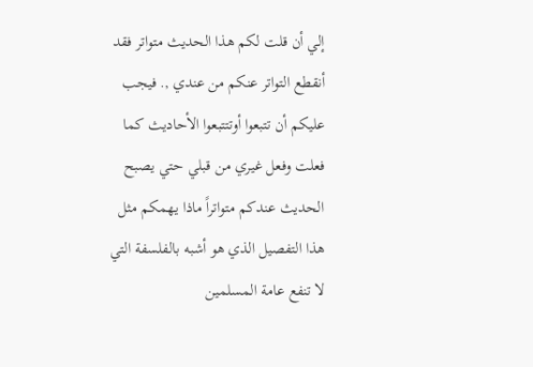إلي أن قلت لكم هذا الحديث متواتر فقد أنقطع التواتر عنكم من عندي ,. فيجب عليكم أن تتبعوا أوتتتبعوا الأحاديث كما فعلت وفعل غيري من قبلي حتي يصبح الحديث عندكم متواتراً ماذا يهمكم مثل هذا التفصيل الذي هو أشبه بالفلسفة التي لا تنفع عامة المسلمين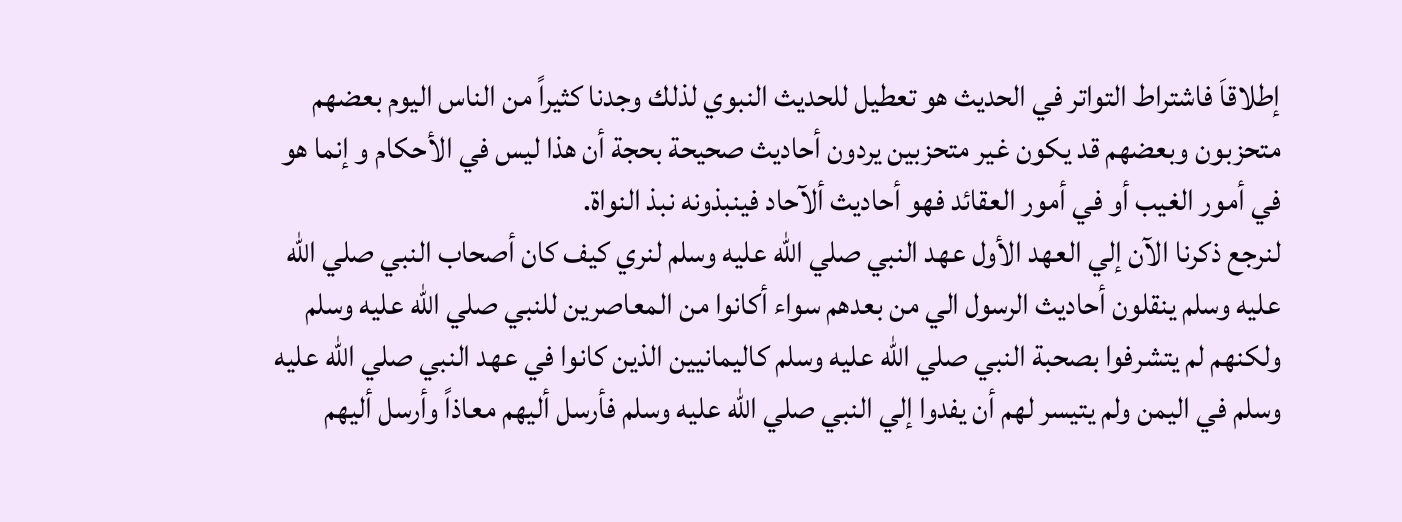إطلاقاَ فاشتراط التواتر في الحديث هو تعطيل للحديث النبوي لذلك وجدنا كثيراً من الناس اليوم بعضهم متحزبون وبعضهم قد يكون غير متحزبين يردون أحاديث صحيحة بحجة أن هذا ليس في الأحكام و إنما هو في أمور الغيب أو في أمور العقائد فهو أحاديث ألآحاد فينبذونه نبذ النواة.
لنرجع ذكرنا الآن إلي العهد الأول عهد النبي صلي الله عليه وسلم لنري كيف كان أصحاب النبي صلي الله عليه وسلم ينقلون أحاديث الرسول الي من بعدهم سواء أكانوا من المعاصرين للنبي صلي الله عليه وسلم ولكنهم لم يتشرفوا بصحبة النبي صلي الله عليه وسلم كاليمانيين الذين كانوا في عهد النبي صلي الله عليه وسلم في اليمن ولم يتيسر لهم أن يفدوا إلي النبي صلي الله عليه وسلم فأرسل أليهم معاذاً وأرسل أليهم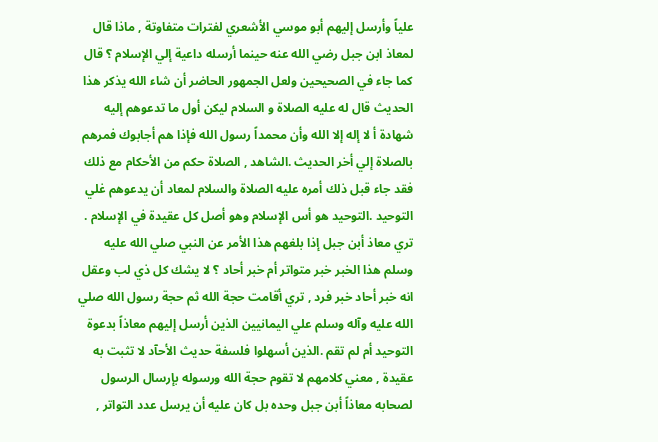علياً وأرسل إليهم أبو موسي الأشعري لفترات متفاوتة , ماذا قال لمعاذ ابن جبل رضي الله عنه حينما أرسله داعية إلي الإسلام ؟ قال كما جاء في الصحيحين ولعل الجمهور الحاضر أن شاء الله يذكر هذا الحديث قال له عليه الصلاة و السلام ليكن أول ما تدعوهم إليه شهادة أ لا إله إلا الله وأن محمداً رسول الله فإذا هم أجابوك فمرهم بالصلاة إلي أخر الحديث .الشاهد , الصلاة حكم من الأحكام مع ذلك فقد جاء قبل ذلك أمره عليه الصلاة والسلام لمعاد أن يدعوهم غلي التوحيد .التوحيد هو أس الإسلام وهو أصل كل عقيدة في الإسلام . تري معاذ أبن جبل إذا بلغهم هذا الأمر عن النبي صلي الله عليه وسلم هذا الخبر خبر متواتر أم خبر أحاد ؟ لا يشك كل ذي لب وعقل انه خبر أحاد خبر فرد , تري أقامت حجة الله ثم حجة رسول الله صلي الله عليه وآله وسلم علي اليمانيين الذين أرسل إليهم معاذاً بدعوة التوحيد أم لم تقم .الذين أسهلوا فلسفة حديث الأحآد لا تثبت به عقيدة , معني كلامهم لا تقوم حجة الله ورسوله بإرسال الرسول لصحابه معاذاً أبن جبل وحده بل كان عليه أن يرسل عدد التواتر ,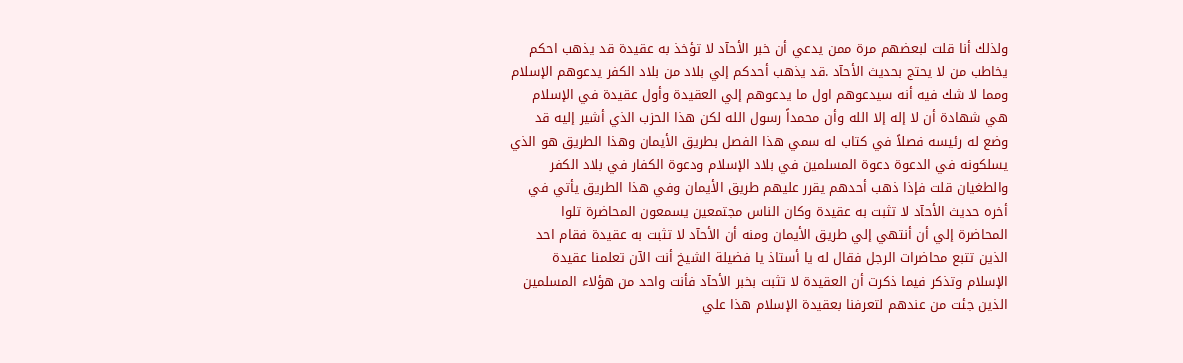ولذلك أنا قلت لبعضهم مرة ممن يدعي أن خبر الأحآد لا تؤخذ به عقيدة قد يذهب احكم يخاطب من لا يحتج بحديث الأحآد .قد يذهب أحدكم إلي بلاد من بلاد الكفر يدعوهم الإسلام ومما لا شك فيه أنه سيدعوهم اول ما يدعوهم إلي العقيدة وأول عقيدة في الإسلام هي شهادة أن لا إله إلا الله وأن محمداً رسول الله لكن هذا الحزب الذي أشير إليه قد وضع له رئيسه فصلاً في كتاب له سمي هذا الفصل بطريق الأيمان وهذا الطريق هو الذي يسلكونه في الدعوة دعوة المسلمين في بلاد الإسلام ودعوة الكفار في بلاد الكفر والطغيان قلت فإذا ذهب أحدهم يقرر عليهم طريق الأيمان وفي هذا الطريق يأتي في أخره حديث الأحآد لا تثبت به عقيدة وكان الناس مجتمعين يسمعون المحاضرة تلوا المحاضرة إلي أن أنتهي إلي طريق الأيمان ومنه أن الأحآد لا تثبت به عقيدة فقام احد الذين تتبع محاضرات الرجل فقال له يا أستاذ يا فضيلة الشيخ أنت الآن تعلمنا عقيدة الإسلام وتذكر فيما ذكرت أن العقيدة لا تثبت بخبر الأحآد فأنت واحد من هؤلاء المسلمين الذين جئت من عندهم لتعرفنا بعقيدة الإسلام هذا علي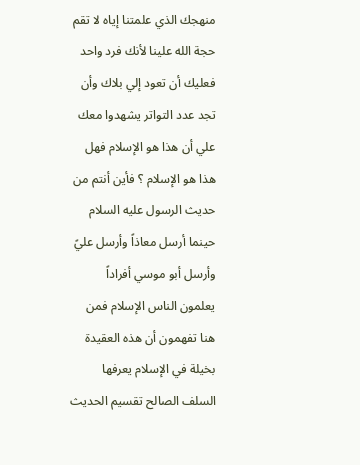منهجك الذي علمتنا إياه لا تقم حجة الله علينا لأنك فرد واحد فعليك أن تعود إلي بلاك وأن تجد عدد التواتر يشهدوا معك علي أن هذا هو الإسلام فهل هذا هو الإسلام ؟ فأين أنتم من حديث الرسول عليه السلام حينما أرسل معاذاً وأرسل عليً وأرسل أبو موسي أفراداً يعلمون الناس الإسلام فمن هنا تفهمون أن هذه العقيدة بخيلة في الإسلام يعرفها السلف الصالح تقسيم الحديث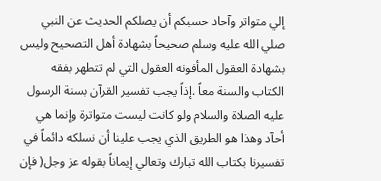إلي متواتر وآحاد حسبكم أن يصلكم الحديث عن النبي صلي الله عليه وسلم صحيحاً بشهادة أهل التصحيح وليس بشهادة العقول المأفونه العقول التي لم تتطهر بفقه الكتاب والسنة معاً .إذاً يجب تفسير القرآن بسنة الرسول عليه الصلاة والسلام ولو كانت ليست متواترة وإنما هي أحآد وهذا هو الطريق الذي يجب علينا أن نسلكه دائماً في تفسيرنا بكتاب الله تبارك وتعالي إيماناً بقوله عز وجل( فإن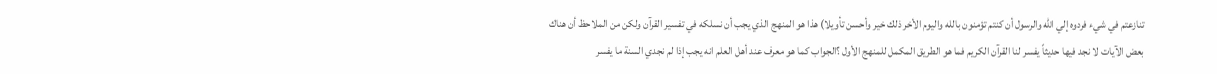تنازعتم في شيء فردوه إلي الله والرسول أن كنتم تؤمنون بالله واليوم الأخر ذلك خير وأحسن تأويلا) هذا هو المنهج الذي يجب أن نسلكه في تفسير القرآن ولكن من الملاحظ أن هناك بعض الآيات لا نجد فيها حديثاً يفسر لنا القرآن الكريم فما هو الطريق المكمل للمنهج الأول ؟الجواب كما هو معرف عند أهل العلم انه يجب إذا لم نجدي السنة ما يفسر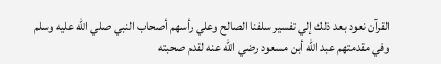القرآن نعود بعد ذلك إلي تفسير سلفنا الصالح وعلي رأسهم أصحاب النبي صلي الله عليه وسلم وفي مقدمتهم عبد الله أبن مسعود رضي الله عنه لقدم صحبته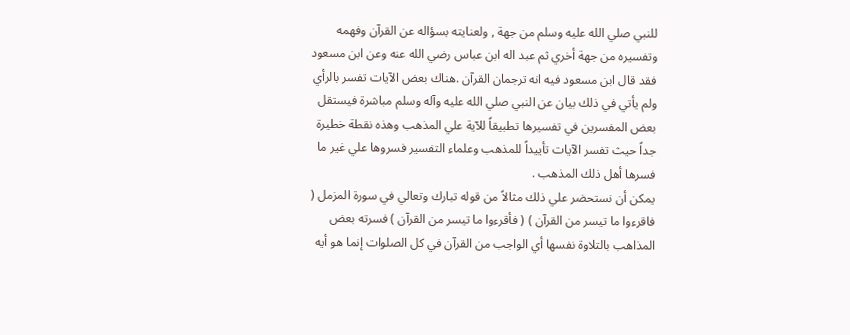للنبي صلي الله عليه وسلم من جهة , ولعنايته بسؤاله عن القرآن وفهمه وتفسيره من جهة أخري ثم عبد اله ابن عباس رضي الله عنه وعن ابن مسعود فقد قال ابن مسعود فيه انه ترجمان القرآن .هناك بعض الآيات تفسر بالرأي ولم يأتي في ذلك بيان عن النبي صلي الله عليه وآله وسلم مباشرة فيستقل بعض المفسرين في تفسيرها تطبيقاً للآية علي المذهب وهذه نقطة خطيرة جداً حيث تفسر الآيات تأييداً للمذهب وعلماء التفسير فسروها علي غير ما فسرها أهل ذلك المذهب .
يمكن أن نستحضر علي ذلك مثالاً من قوله تبارك وتعالي في سورة المزمل ( فاقرءوا ما تيسر من القرآن ) ( فأقرءوا ما تيسر من القرآن ) فسرته بعض المذاهب بالتلاوة نفسها أي الواجب من القرآن في كل الصلوات إنما هو أيه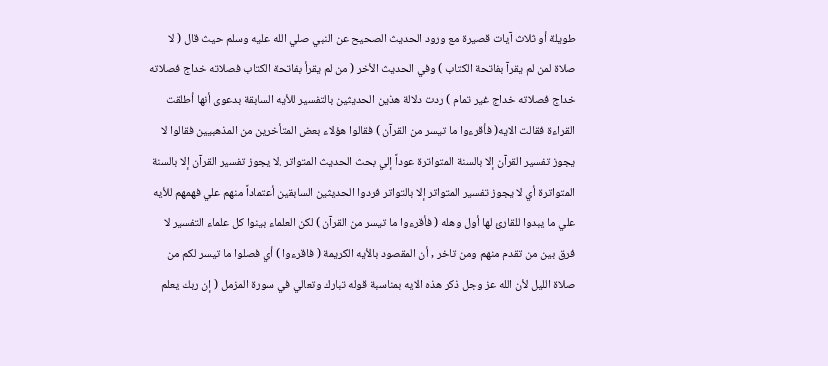طويلة أو ثلاث آيات قصيرة مع ورود الحديث الصحيح عن النبي صلي الله عليه وسلم حيث قال ( لا صلاة لمن لم يقرآ بفاتحة الكتاب ) وفي الحديث الأخر ( من لم يقرأ بفاتحة الكتاب فصلاته خداج فصلاته خداج فصلاته خداج غير تمام ) ردت دلالة هذين الحديثين بالتفسير للأيه السابقة بدعوى أنها أطلقت القراءة فقالت الايه( فأقرءوا ما تيسر من القرآن ) فقالوا هؤلاء بعض المتأخرين من المذهبيين فقالوا لا يجوز تفسير القرآن إلا بالسنة المتواترة عوداً إلي بحث الحديث المتواتر .لا يجوز تفسير القرآن إلا بالسنة المتواترة أي لا يجوز تفسير المتواتر إلا بالتواتر فردوا الحديثين السابقين أعتماداً منهم علي فهمهم للأيه علي ما يبدوا للقارئ لها أول وهله ( فأقرءوا ما تيسر من القرآن ) لكن العلماء بينوا كل علماء التفسير لا فرق بين من تقدم منهم ومن تاخر , أن المقصود بالأيه الكريمة ( فاقرءوا ) أي فصلوا ما تيسر لكم من صلاة الليل لأن الله عز وجل ذكر هذه الايه بمناسبة قوله تبارك وتعالي في سورة المزمل ( إن ربك يعلم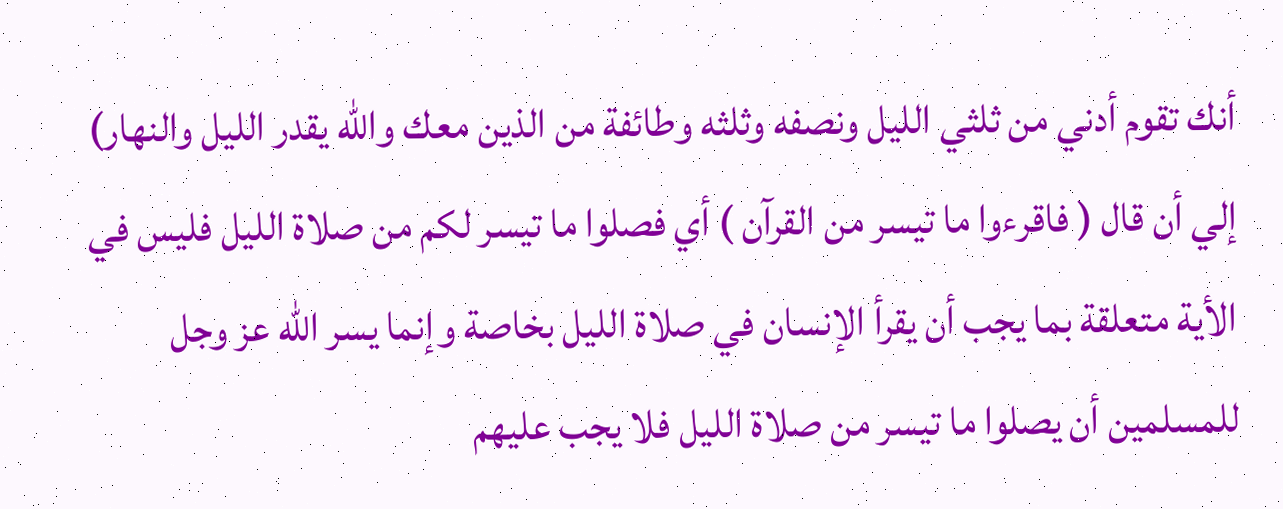أنك تقوم أدني من ثلثي الليل ونصفه وثلثه وطائفة من الذين معك والله يقدر الليل والنهار) إلي أن قال ( فاقرءوا ما تيسر من القرآن ) أي فصلوا ما تيسر لكم من صلاة الليل فليس في الأية متعلقة بما يجب أن يقرأ الإنسان في صلاة الليل بخاصة وإنما يسر الله عز وجل للمسلمين أن يصلوا ما تيسر من صلاة الليل فلا يجب عليهم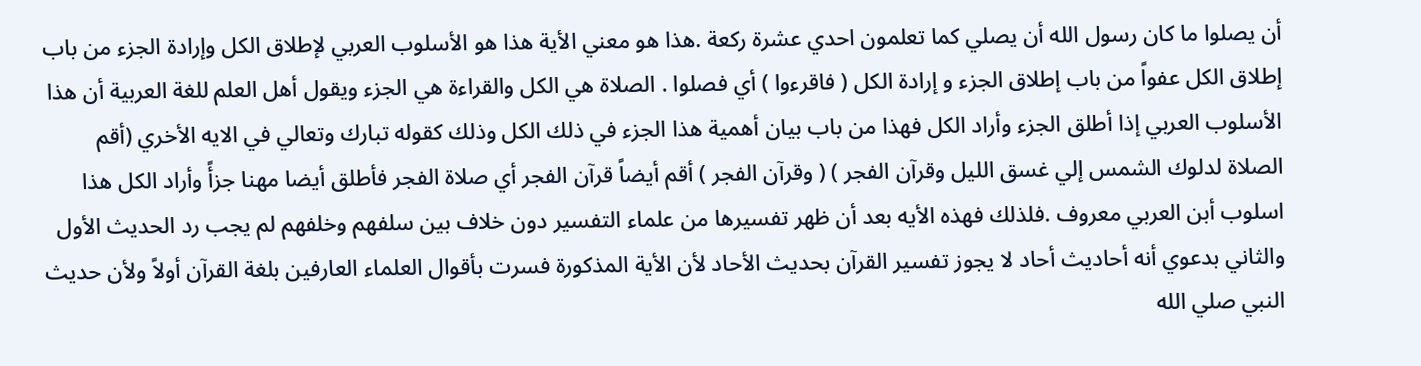أن يصلوا ما كان رسول الله أن يصلي كما تعلمون احدي عشرة ركعة .هذا هو معني الأية هذا هو الأسلوب العربي لإطلاق الكل وإرادة الجزء من باب إطلاق الكل عفواً من باب إطلاق الجزء و إرادة الكل ( فاقرءوا ) أي فصلوا . الصلاة هي الكل والقراءة هي الجزء ويقول أهل العلم للغة العربية أن هذا الأسلوب العربي إذا أطلق الجزء وأراد الكل فهذا من باب بيان أهمية هذا الجزء في ذلك الكل وذلك كقوله تبارك وتعالي في الايه الأخري (أقم الصلاة لدلوك الشمس إلي غسق الليل وقرآن الفجر ) ( وقرآن الفجر ) أقم أيضاً قرآن الفجر أي صلاة الفجر فأطلق أيضا مهنا جزأً وأراد الكل هذا اسلوب أبن العربي معروف .فلذلك فهذه الأيه بعد أن ظهر تفسيرها من علماء التفسير دون خلاف بين سلفهم وخلفهم لم يجب رد الحديث الأول والثاني بدعوي أنه أحاديث أحاد لا يجوز تفسير القرآن بحديث الأحاد لأن الأية المذكورة فسرت بأقوال العلماء العارفين بلغة القرآن أولاً ولأن حديث النبي صلي الله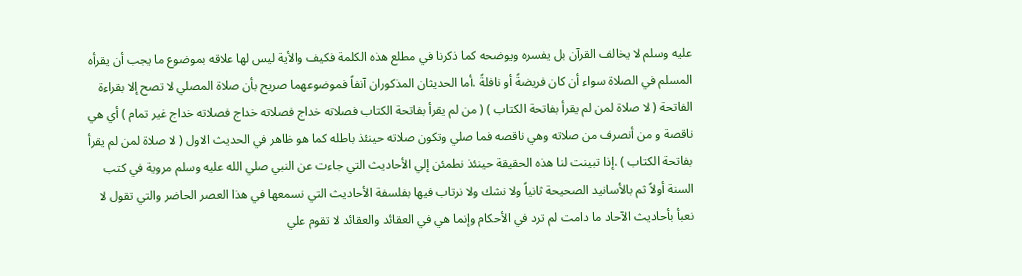عليه وسلم لا يخالف القرآن بل يفسره ويوضحه كما ذكرنا في مطلع هذه الكلمة فكيف والأية ليس لها علاقه بموضوع ما يجب أن يقرأه المسلم في الصلاة سواء أن كان فريضةً أو نافلةً .أما الحديثان المذكوران آنفاً فموضوعهما صريح بأن صلاة المصلي لا تصح إلا بقراءة الفاتحة ( لا صلاة لمن لم يقرأ بفاتحة الكتاب ) ( من لم يقرأ بفاتحة الكتاب فصلاته خداج فصلاته خداج فصلاته خداج غير تمام ) أي هي ناقصة و من أنصرف من صلاته وهي ناقصه فما صلي وتكون صلاته حينئذ باطله كما هو ظاهر في الحديث الاول ( لا صلاة لمن لم يقرأ بفاتحة الكتاب ) .إذا تبينت لنا هذه الحقيقة حينئذ نطمئن إلي الأحاديث التي جاءت عن النبي صلي الله عليه وسلم مروية في كتب السنة أولاً ثم بالأسانيد الصحيحة ثانياً ولا نشك ولا نرتاب فيها بفلسفة الأحاديث التي نسمعها في هذا العصر الحاضر والتي تقول لا نعبأ بأحاديث الآحاد ما دامت لم ترد في الأحكام وإنما هي في العقائد والعقائد لا تقوم علي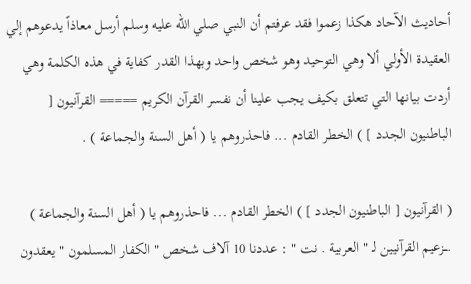أحاديث الآحاد هكذا زعموا فقد عرفتم أن النبي صلي الله عليه وسلم أرسل معاذاً يدعوهم إلي العقيدة الأولي ألا وهي التوحيد وهو شخص واحد وبهذا القدر كفاية في هذه الكلمة وهي أردت بيانها التي تتعلق بكيف يجب علينا أن نفسر القرآن الكريم ===== القرآنيون [ الباطنيون الجدد ] ) الخطر القادم ... فاحذروهم يا ( أهل السنة والجماعة ) .

( القرآنيون [ الباطنيون الجدد ] ) الخطر القادم ... فاحذروهم يا ( أهل السنة والجماعة ) .ـــزعيم القرآنيين لـ " العربية . نت " : عددنا 10 آلاف شخص " الكفار المسلمون " يعقدون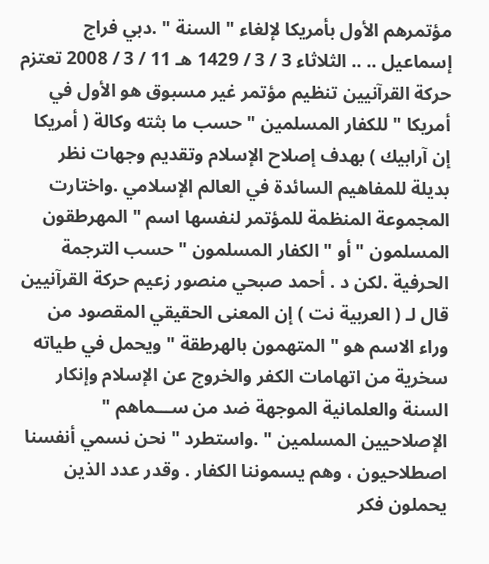مؤتمرهم الأول بأمريكا لإلغاء " السنة " .دبي فراج إسماعيل .. .. الثلاثاء 3 / 3 / 1429 هـ 11 / 3 / 2008 تعتزم حركة القرآنيين تنظيم مؤتمر غير مسبوق هو الأول في أمريكا " للكفار المسلمين " حسب ما بثته وكالة ( أمريكا إن آرابيك ) بهدف إصلاح الإسلام وتقديم وجهات نظر بديلة للمفاهيم السائدة في العالم الإسلامي .واختارت المجموعة المنظمة للمؤتمر لنفسها اسم " المهرطقون المسلمون " أو " الكفار المسلمون " حسب الترجمة الحرفية .لكن د . أحمد صبحي منصور زعيم حركة القرآنيين قال لـ ( العربية نت ) إن المعنى الحقيقي المقصود من وراء الاسم هو " المتهمون بالهرطقة " ويحمل في طياته سخرية من اتهامات الكفر والخروج عن الإسلام وإنكار السنة والعلمانية الموجهة ضد من ســـماهم " الإصلاحيين المسلمين " .واستطرد " نحن نسمي أنفسنا اصطلاحيون ، وهم يسموننا الكفار . وقدر عدد الذين يحملون فكر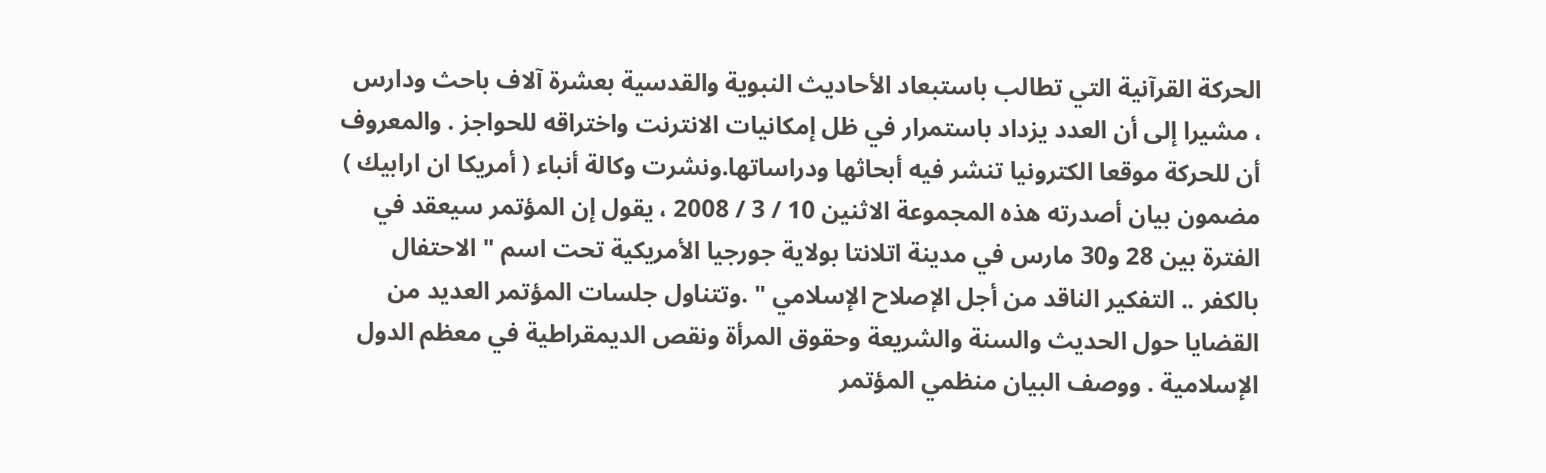الحركة القرآنية التي تطالب باستبعاد الأحاديث النبوية والقدسية بعشرة آلاف باحث ودارس ، مشيرا إلى أن العدد يزداد باستمرار في ظل إمكانيات الانترنت واختراقه للحواجز . والمعروف أن للحركة موقعا الكترونيا تنشر فيه أبحاثها ودراساتها.ونشرت وكالة أنباء ( أمريكا ان ارابيك ) مضمون بيان أصدرته هذه المجموعة الاثنين 10 / 3 / 2008 ، يقول إن المؤتمر سيعقد في الفترة بين 28 و30 مارس في مدينة اتلانتا بولاية جورجيا الأمريكية تحت اسم " الاحتفال بالكفر .. التفكير الناقد من أجل الإصلاح الإسلامي " .وتتناول جلسات المؤتمر العديد من القضايا حول الحديث والسنة والشريعة وحقوق المرأة ونقص الديمقراطية في معظم الدول الإسلامية . ووصف البيان منظمي المؤتمر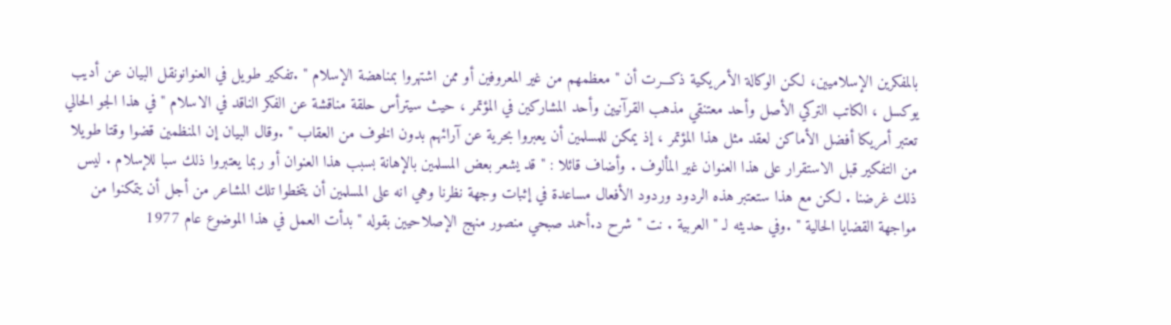بالمفكرين الإسلاميين، لكن الوكالة الأمريكية ذكـــرت أن " معظمهم من غير المعروفين أو ممن اشتهروا بمناهضة الإسلام " .تفكير طويل في العنوانونقل البيان عن أديب يوكسل ، الكاتب التركي الأصل وأحد معتنقي مذهب القرآنيين وأحد المشاركين في المؤتمر ، حيث سيترأس حلقة مناقشة عن الفكر الناقد في الاسلام " في هذا الجو الحالي تعتبر أمريكا أفضل الأماكن لعقد مثل هذا المؤتمر ، إذ يمكن للمسلمين أن يعبروا بحرية عن آرائهم بدون الخوف من العقاب " .وقال البيان إن المنظمين قضوا وقتا طويلا من التفكير قبل الاستقرار على هذا العنوان غير المألوف . وأضاف قائلا : " قد يشعر بعض المسلمين بالإهانة بسبب هذا العنوان أو ربما يعتبروا ذلك سبا للإسلام . ليس ذلك غرضنا . لكن مع هذا ستعتبر هذه الردود وردود الأفعال مساعدة في إثبات وجهة نظرنا وهي انه على المسلمين أن يتخطوا تلك المشاعر من أجل أن يتمكنوا من مواجهة القضايا الحالية " .وفي حديثه لـ " العربية . نت " شرح د.أحمد صبحي منصور منهج الإصلاحيين بقوله " بدأت العمل في هذا الموضوع عام 1977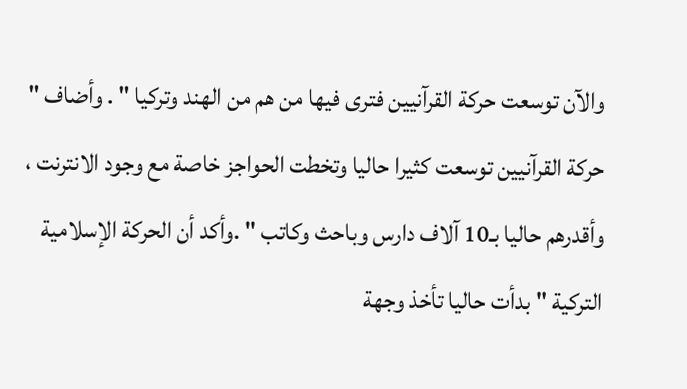والآن توسعت حركة القرآنيين فترى فيها من هم من الهند وتركيا " . وأضاف " حركة القرآنيين توسعت كثيرا حاليا وتخطت الحواجز خاصة مع وجود الانترنت ، وأقدرهم حاليا بـ10 آلاف دارس وباحث وكاتب " .وأكد أن الحركة الإسلامية التركية " بدأت حاليا تأخذ وجهة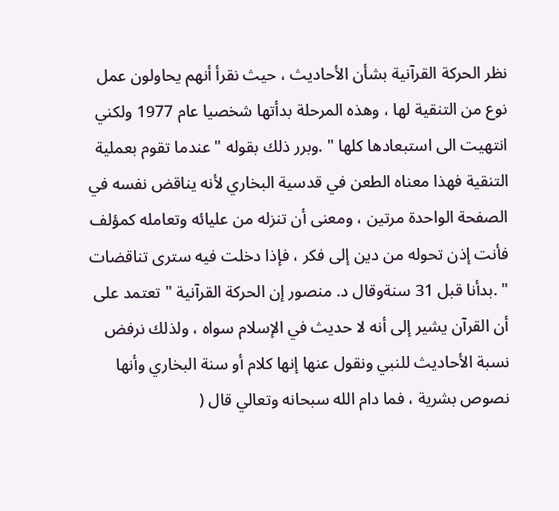نظر الحركة القرآنية بشأن الأحاديث ، حيث نقرأ أنهم يحاولون عمل نوع من التنقية لها ، وهذه المرحلة بدأتها شخصيا عام 1977 ولكني انتهيت الى استبعادها كلها " .وبرر ذلك بقوله " عندما تقوم بعملية التنقية فهذا معناه الطعن في قدسية البخاري لأنه يناقض نفسه في الصفحة الواحدة مرتين ، ومعنى أن تنزله من عليائه وتعامله كمؤلف فأنت إذن تحوله من دين إلى فكر ، فإذا دخلت فيه سترى تناقضات " .بدأنا قبل 31 سنةوقال د. منصور إن الحركة القرآنية " تعتمد على أن القرآن يشير إلى أنه لا حديث في الإسلام سواه ، ولذلك نرفض نسبة الأحاديث للنبي ونقول عنها إنها كلام أو سنة البخاري وأنها نصوص بشرية ، فما دام الله سبحانه وتعالي قال (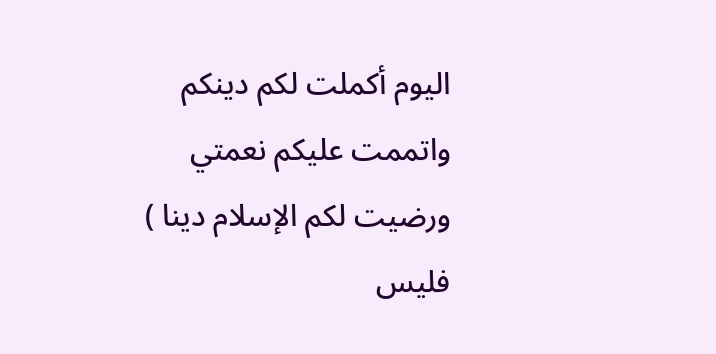اليوم أكملت لكم دينكم واتممت عليكم نعمتي ورضيت لكم الإسلام دينا ) فليس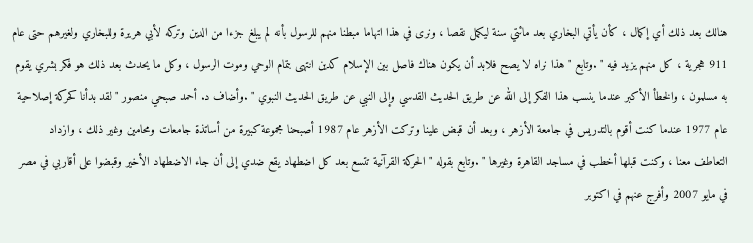هنالك بعد ذلك أي إكمال ، كأن يأتي البخاري بعد مائتي سنة ليكمل نقصا ، ونرى في هذا اتهاما مبطنا منهم للرسول بأنه لم يبلغ جزءا من الدين وتركه لأبي هريرة وللبخاري ولغيرهم حتى عام 911 هجرية ، كل منهم يزيد فيه " .وتابع " هذا نراه لا يصح فلابد أن يكون هناك فاصل بين الإسلام كدين انتهى بتمام الوحي وموت الرسول ، وكل ما يحدث بعد ذلك هو فكر بشري يقوم به مسلمون ، والخطأ الأكبر عندما ينسب هذا الفكر إلى الله عن طريق الحديث القدسي وإلى النبي عن طريق الحديث النبوي " .وأضاف د. أحمد صبحي منصور " لقد بدأنا كحركة إصلاحية عام 1977 عندما كنت أقوم بالتدريس في جامعة الأزهر ، وبعد أن قبض علينا وتركت الأزهر عام 1987 أصبحنا مجموعة كبيرة من أساتذة جامعات ومحامين وغير ذلك ، وازداد التعاطف معنا ، وكنت قبلها أخطب في مساجد القاهرة وغيرها " .وتابع بقوله " الحركة القرآنية تتسع بعد كل اضطهاد يقع ضدي إلى أن جاء الاضطهاد الأخير وقبضوا على أقاربي في مصر في مايو 2007 وأفرج عنهم في اكتوبر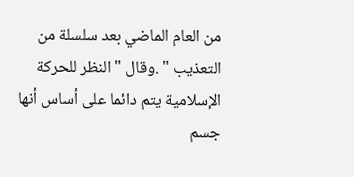من العام الماضي بعد سلسلة من التعذيب " .وقال " النظر للحركة الإسلامية يتم دائما على أساس أنها جسم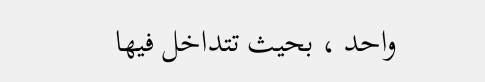واحد ، بحيث تتداخل فيها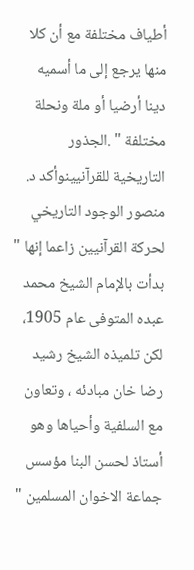أطياف مختلفة مع أن كلا منها يرجع إلى ما أسميه دينا أرضيا أو ملة ونحلة مختلفة " .الجذور التاريخية للقرآنيينوأكد د. منصور الوجود التاريخي لحركة القرآنيين زاعما إنها " بدأت بالإمام الشيخ محمد عبده المتوفى عام 1905، لكن تلميذه الشيخ رشيد رضا خان مبادئه ، وتعاون مع السلفية وأحياها وهو أستاذ لحسن البنا مؤسس جماعة الاخوان المسلمين "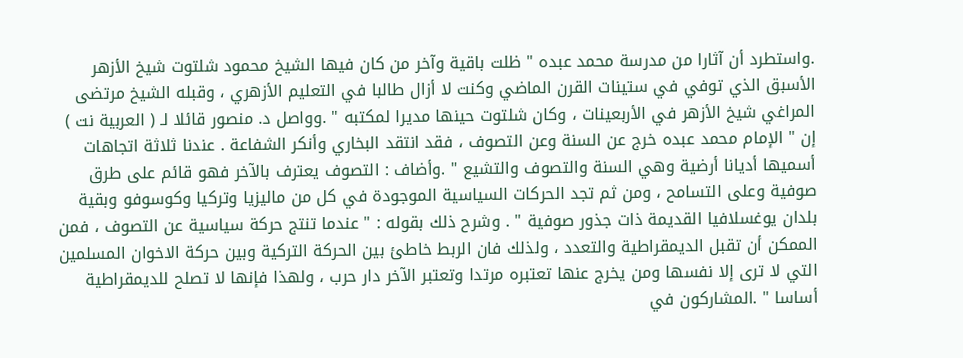.واستطرد أن آثارا من مدرسة محمد عبده " ظلت باقية وآخر من كان فيها الشيخ محمود شلتوت شيخ الأزهر الأسبق الذي توفي في ستينات القرن الماضي وكنت لا أزال طالبا في التعليم الأزهري ، وقبله الشيخ مرتضى المراغي شيخ الأزهر في الأربعينات ، وكان شلتوت حينها مديرا لمكتبه " .وواصل د. منصور قائلا لـ ( العربية نت ) إن " الإمام محمد عبده خرج عن السنة وعن التصوف ، فقد انتقد البخاري وأنكر الشفاعة . عندنا ثلاثة اتجاهات أسميها أديانا أرضية وهي السنة والتصوف والتشيع " .وأضاف : التصوف يعترف بالآخر فهو قائم على طرق صوفية وعلى التسامح ، ومن ثم تجد الحركات السياسية الموجودة في كل من ماليزيا وتركيا وكوسوفو وبقية بلدان يوغسلافيا القديمة ذات جذور صوفية " . وشرح ذلك بقوله : " عندما تنتج حركة سياسية عن التصوف ، فمن الممكن أن تقبل الديمقراطية والتعدد ، ولذلك فان الربط خاطئ بين الحركة التركية وبين حركة الاخوان المسلمين التي لا ترى إلا نفسها ومن يخرج عنها تعتبره مرتدا وتعتبر الآخر دار حرب ، ولهذا فإنها لا تصلح للديمقراطية أساسا " .المشاركون في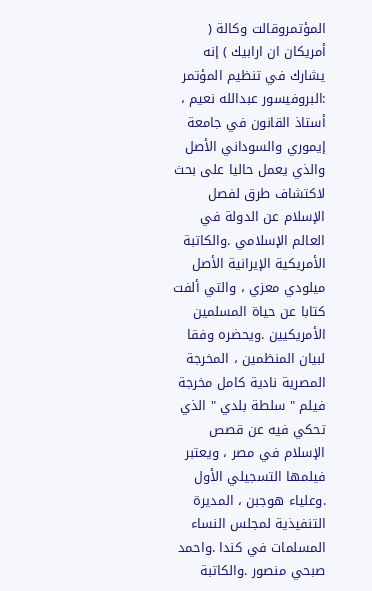المؤتمروقالت وكالة ( أمريكان ان ارابيك ) إنه يشارك في تنظيم المؤتمر :البروفيسور عبدالله نعيم ، أستاذ القانون في جامعة إيموري والسوداني الأصل والذي يعمل حاليا على بحث لاكتشاف طرق لفصل الإسلام عن الدولة في العالم الإسلامي .والكاتبة الأمريكية الإيرانية الأصل ميلودي معزي ، والتي ألفت كتابا عن حياة المسلمين الأمريكيين .ويحضره وفقا لبيان المنظمين ، المخرجة المصرية نادية كامل مخرجة فيلم " سلطة بلدي " الذي تحكي فيه عن قصص الإسلام في مصر ، ويعتبر فيلمها التسجيلي الأول .وعلياء هوجبن ، المديرة التنفيذية لمجلس النساء المسلمات في كندا .واحمد صبحي منصور .والكاتبة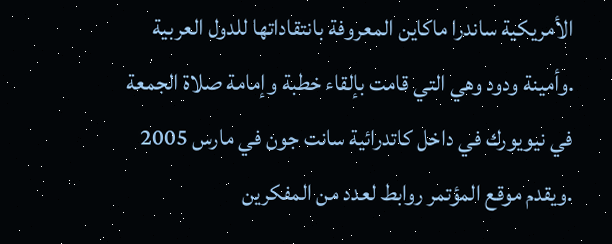الأمريكية ساندرا ماكاين المعروفة بانتقاداتها للدول العربية .وأمينة ودود وهي التي قامت بإلقاء خطبة وإمامة صلاة الجمعة في نيويورك في داخل كاتدرائية سانت جون في مارس 2005 .ويقدم موقع المؤتمر روابط لعدد من المفكرين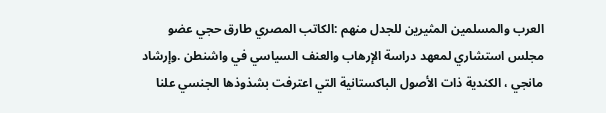العرب والمسلمين المثيرين للجدل منهم :الكاتب المصري طارق حجي عضو مجلس استشاري لمعهد دراسة الإرهاب والعنف السياسي في واشنطن .وإرشاد مانجي ، الكندية ذات الأصول الباكستانية التي اعترفت بشذوذها الجنسي علنا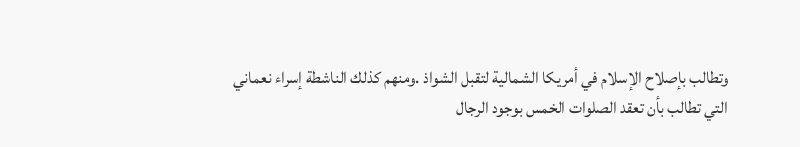وتطالب بإصلاح الإسلام في أمريكا الشمالية لتقبل الشواذ .ومنهم كذلك الناشطة إسراء نعماني التي تطالب بأن تعقد الصلوات الخمس بوجود الرجال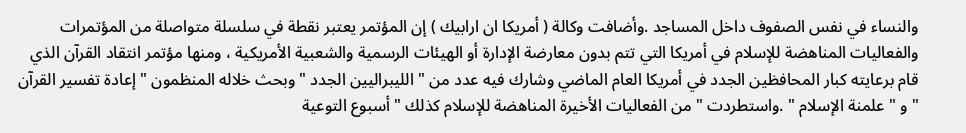والنساء في نفس الصفوف داخل المساجد .وأضافت وكالة ( أمريكا ان ارابيك ) إن المؤتمر يعتبر نقطة في سلسلة متواصلة من المؤتمرات والفعاليات المناهضة للإسلام في أمريكا التي تتم بدون معارضة الإدارة أو الهيئات الرسمية والشعبية الأمريكية ، ومنها مؤتمر انتقاد القرآن الذي قام برعايته كبار المحافظين الجدد في أمريكا العام الماضي وشارك فيه عدد من " الليبراليين الجدد " وبحث خلاله المنظمون " إعادة تفسير القرآن " و " علمنة الإسلام " .واستطردت " من الفعاليات الأخيرة المناهضة للإسلام كذلك " أسبوع التوعية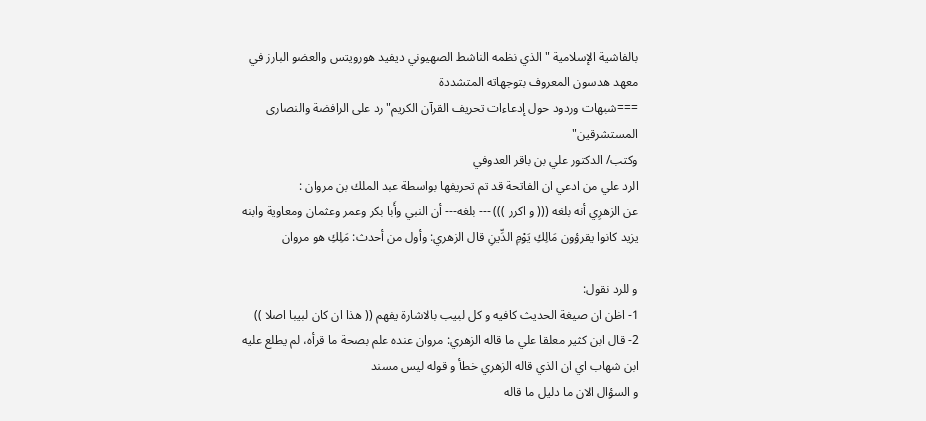بالفاشية الإسلامية " الذي نظمه الناشط الصهيوني ديفيد هورويتس والعضو البارز في معهد هدسون المعروف بتوجهاته المتشددة
===شبهات وردود حول إدعاءات تحريف القرآن الكريم" رد على الرافضة والنصارى المستشرقين"
وكتب/ الدكتور علي بن باقر العدوفي
الرد علي من ادعي ان الفاتحة قد تم تحريفها بواسطة عبد الملك بن مروان :
عن الزهرِي أنه بلغه ((( و اكرر ))) --- بلغه--- أن النبي وأَبا بكر وعمر وعثمان ومعاوية وابنه يزيد كانوا يقرؤون مَالِكِ يَوْمِ الدِّينِ قال الزهري: وأول من أحدث: مَلِكِ هو مروان

و للرد نقول:
1- اظن ان صيغة الحديث كافيه و كل لبيب بالاشارة يفهم (( هذا ان كان لبيبا اصلا ))
2- قال ابن كثير معلقا علي ما قاله الزهري: مروان عنده علم بصحة ما قرأه، لم يطلع عليه ابن شهاب اي ان الذي قاله الزهري خطأ و قوله ليس مسند
و السؤال الان ما دليل ما قاله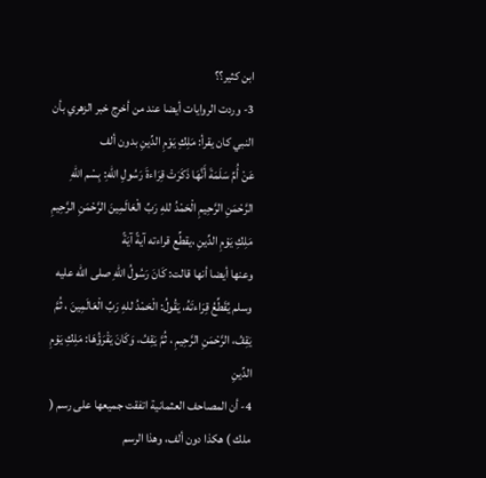ابن كثير؟؟
3- وردت الروايات أيضا عند من أخرج خبر الزهري بأن النبي كان يقرأ: مَلِكِ يَوْمِ الدِّينِ بدون ألف
عَنْ أُمِّ سَلَمَةَ أَنَّهَا ذَكَرَتْ قِرَاءةَ رَسُولِ اللهِ: بِسْم اللهِ الرَّحْمَنِ الرَّحِيمِ الْحَمْدُ للهِ رَبِّ الْعَالَمِينَ الرَّحْمَنِ الرَّحِيمِ مَلِكِ يَوْمِ الدِّينِ ،يقطِّع قراءته آيةً آيَةً
وعنها أيضا أنها قالت: كَانَ رَسُولُ اللهِ صلى الله عليه وسلم يُقَطِّعُ قِرَاءتَهُ، يَقُولُ: الْحَمْدُ للهِ رَبِّ الْعَالَمِينَ ، ثُمَّ يَقِفُ، الرَّحْمَنِ الرَّحِيمِ ، ثُمَّ يَقِفُ، وَكَانَ يَقْرَؤُهَا: مَلِكِ يَوْمِ الدِّينِ
4- أن المصاحف العثمانية اتفقت جميعها على رسم ( ملك ) هكذا دون ألف، وهذا الرسم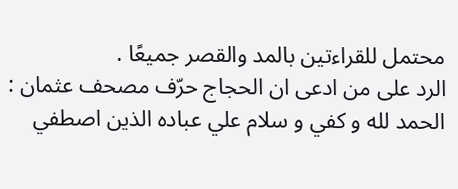محتمل للقراءتين بالمد والقصر جميعًا .
الرد على من ادعى ان الحجاج حرّف مصحف عثمان :
الحمد لله و كفي و سلام علي عباده الذين اصطفي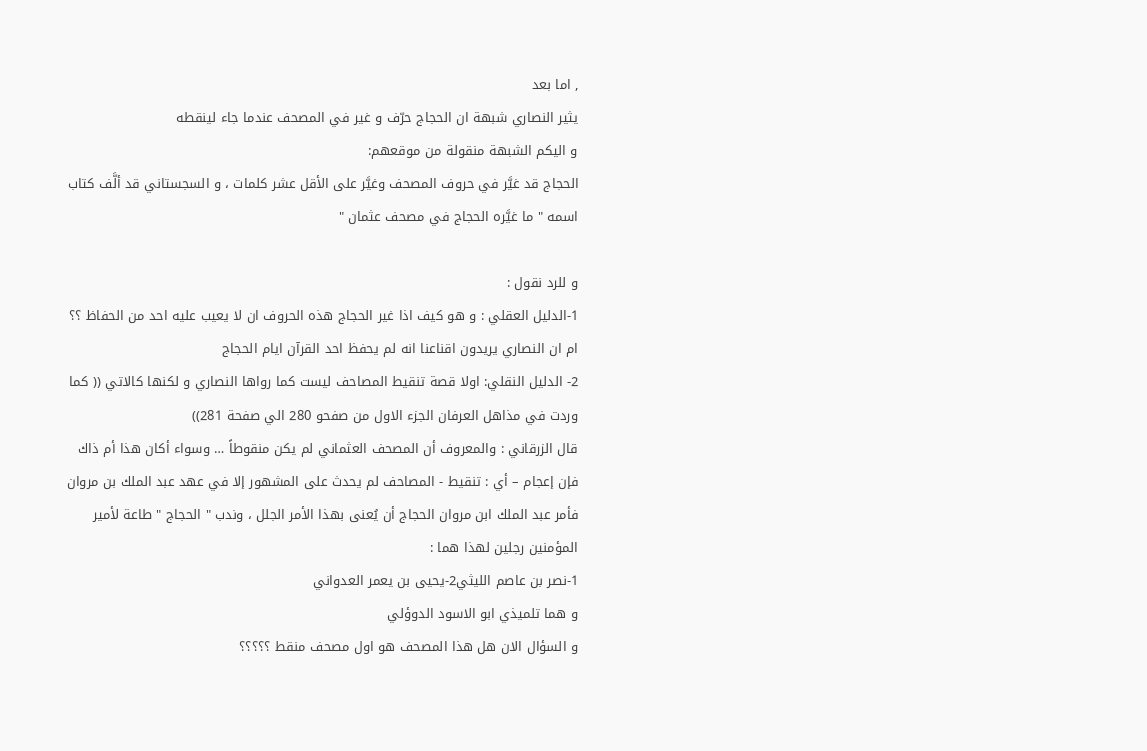, اما بعد
يثير النصاري شبهة ان الحجاج حرّف و غير في المصحف عندما جاء لينقطه
و اليكم الشبهة منقولة من موقعهم:
الحجاج قد غيَّر في حروف المصحف وغيَّر على الأقل عشر كلمات ، و السجستاني قد ألَّف كتاب اسمه " ما غيَّره الحجاج في مصحف عثمان "

و للرد نقول :
1-الدليل العقلي : و هو كيف اذا غير الحجاج هذه الحروف ان لا يعيب عليه احد من الحفاظ ؟؟
ام ان النصاري يريدون اقناعنا انه لم يحفظ احد القرآن ايام الحجاج
2- الدليل النقلي: اولا قصة تنقيط المصاحف ليست كما رواها النصاري و لكنها كالاتي (( كما وردت في مذاهل العرفان الجزء الاول من صفحو 280 الي صفحة 281))
قال الزرقاني : والمعروف أن المصحف العثماني لم يكن منقوطاً … وسواء أكان هذا أم ذاك فإن إعجام – أي : تنقيط - المصاحف لم يحدث على المشهور إلا في عهد عبد الملك بن مروان
فأمر عبد الملك ابن مروان الحجاج أن يُعنى بهذا الأمر الجلل ، وندب " الحجاج " طاعة لأمير المؤمنين رجلين لهذا هما :
1-نصر بن عاصم الليثي2-يحيى بن يعمر العدواني
و هما تلميذي ابو الاسود الدوؤلي
و السؤال الان هل هذا المصحف هو اول مصحف منقط ؟؟؟؟؟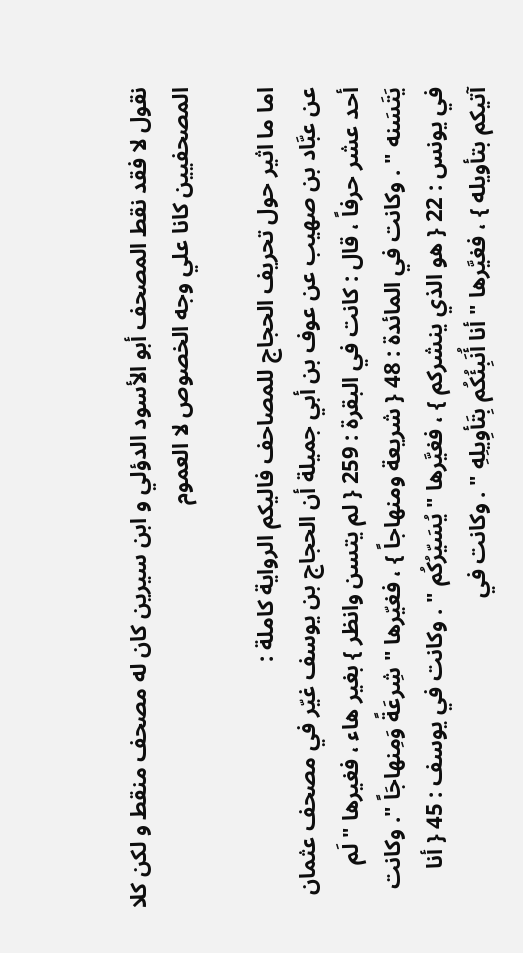نقول لا فقد نقط المصحف أبو الأسود الدؤلي و ابن سيرين كان له مصحف منقط و لكن كلا المصحفيين كانا علي وجه الخصوص لا العموم

اما ما اثير حول تحريف الحجاج للمصاحف فاليكم الرواية كاملة :
عن عبَّاد بن صهيب عن عوف بن أبي جميلة أن الحجاج بن يوسف غيّر في مصحف عثمان أحد عشر حرفاً ، قال : كانت في البقرة : 259 { لم يتسن وانظر } بغير هاء ، فغيرها " لَم يَتَسَنه " . وكانت في المائدة : 48 { شريعة ومنهاجاً } ، فغيّرها " شِرعَةً وَمِنهاجَاً ". وكانت في يونس : 22 { هو الذي ينشركم } ، فغيَّرها " يُسَيّرُكُم " . وكانت في يوسف : 45 { أنا آتيكم بتأويله } ، فغيَّرها " أنا أُنَبِئُكُم بِتَأوِيلِهِ " . وكانت في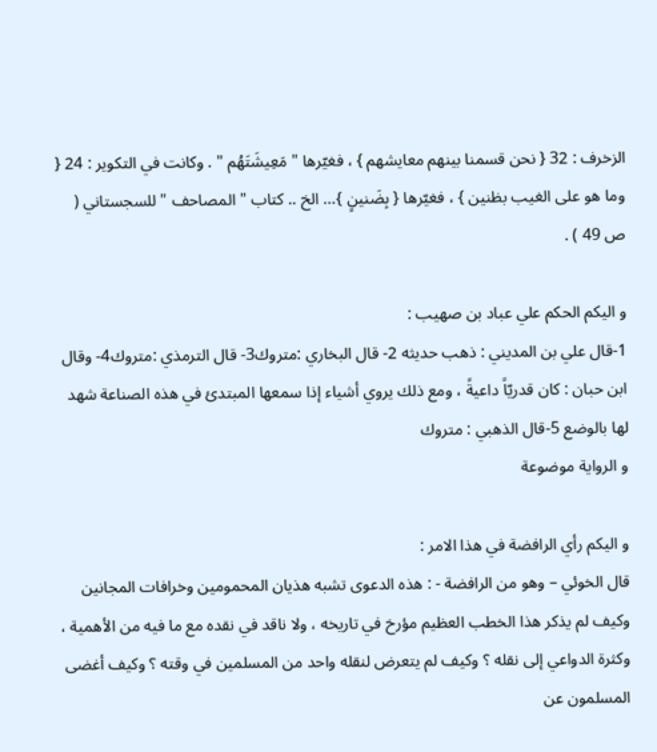الزخرف : 32 { نحن قسمنا بينهم معايشهم } ، فغيّرها " مَعِيشَتَهُم " . وكانت في التكوير : 24 { وما هو على الغيب بظنين } ، فغيّرها { بِضَنينٍ }… الخ .. كتاب " المصاحف " للسجستاني ( ص 49 ) .

و اليكم الحكم علي عباد بن صهيب :
1-قال علي بن المديني : ذهب حديثه 2- قال البخاري :متروك3- قال الترمذي :متروك4- وقال ابن حبان : كان قدريّاً داعيةً ، ومع ذلك يروي أشياء إذا سمعها المبتدئ في هذه الصناعة شهد لها بالوضع 5-قال الذهبي : متروك
و الرواية موضوعة

و اليكم رأي الرافضة في هذا الامر :
قال الخوئي – وهو من الرافضة - : هذه الدعوى تشبه هذيان المحمومين وخرافات المجانين وكيف لم يذكر هذا الخطب العظيم مؤرخ في تاريخه ، ولا ناقد في نقده مع ما فيه من الأهمية ، وكثرة الدواعي إلى نقله ؟ وكيف لم يتعرض لنقله واحد من المسلمين في وقته ؟ وكيف أغضى المسلمون عن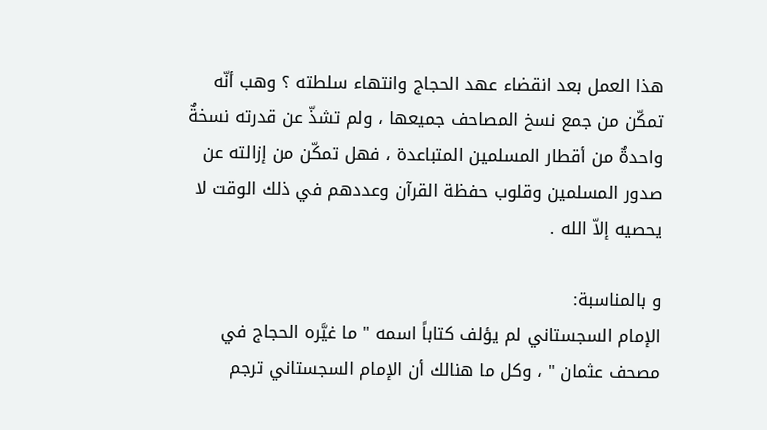هذا العمل بعد انقضاء عهد الحجاج وانتهاء سلطته ؟ وهب أنّه تمكّن من جمع نسخ المصاحف جميعها ، ولم تشذّ عن قدرته نسخةٌ واحدةٌ من أقطار المسلمين المتباعدة ، فهل تمكّن من إزالته عن صدور المسلمين وقلوب حفظة القرآن وعددهم في ذلك الوقت لا يحصيه إلاّ الله .

و بالمناسبة:
الإمام السجستاني لم يؤلف كتاباً اسمه " ما غيَّره الحجاج في مصحف عثمان " ، وكل ما هنالك أن الإمام السجستاني ترجم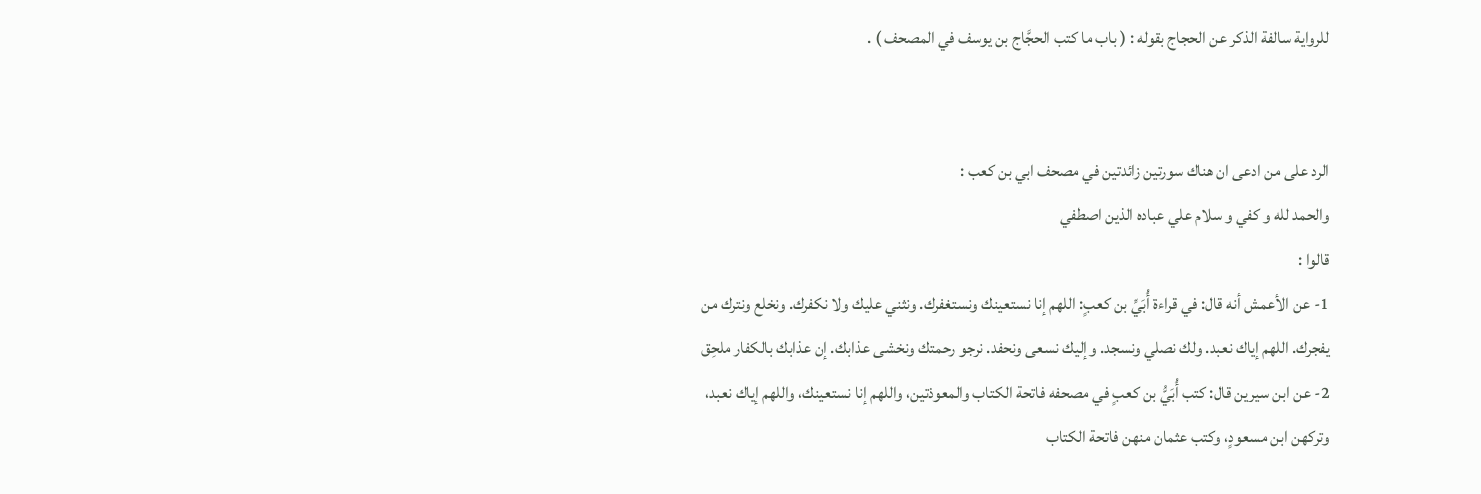للرواية سالفة الذكر عن الحجاج بقوله : ( باب ما كتب الحجَّاج بن يوسف في المصحف ) .


الرد على من ادعى ان هناك سورتين زائدتين في مصحف ابي بن كعب :
والحمد لله و كفي و سلام علي عباده الذين اصطفي
قالوا :
1- عن الأعمش أنه قال: في قراءة أُبَيِّ بن كعبٍ: اللهم إنا نستعينك ونستغفرك. ونثني عليك ولا نكفرك. ونخلع ونترك من يفجرك. اللهم إياك نعبد. ولك نصلي ونسجد. وإليك نسعى ونحفد. نرجو رحمتك ونخشى عذابك. إن عذابك بالكفار ملحِق
2- عن ابن سيرين قال: كتب أُبَيُّ بن كعبٍ في مصحفه فاتحة الكتاب والمعوذتين، واللهم إنا نستعينك، واللهم إياك نعبد، وتركهن ابن مسعودٍ، وكتب عثمان منهن فاتحة الكتاب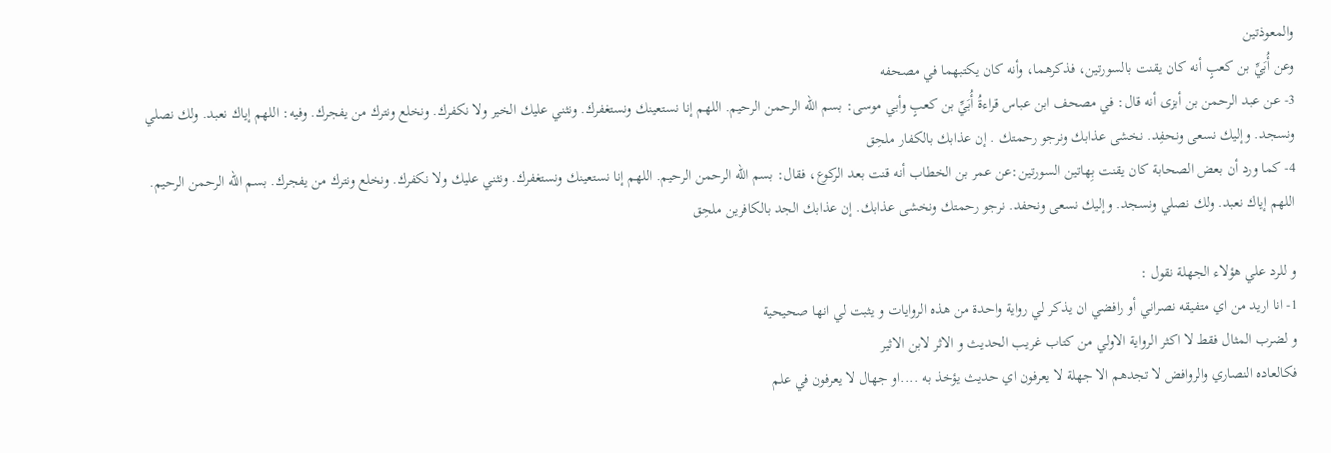والمعوذتين
وعن أُبَيِّ بن كعبٍ أنه كان يقنت بالسورتين، فذكرهما، وأنه كان يكتبهما في مصحفه
3- عن عبد الرحمن بن أبزى أنه قال: في مصحف ابن عباس قراءةُ أُبَيِّ بن كعبٍ وأبي موسى: بسم الله الرحمن الرحيم. اللهم إنا نستعينك ونستغفرك. ونثني عليك الخير ولا نكفرك. ونخلع ونترك من يفجرك. وفيه: اللهم إياك نعبد. ولك نصلي ونسجد. وإليك نسعى ونحفِد. نخشى عذابك ونرجو رحمتك . إن عذابك بالكفار ملحِق
4- كما ورد أن بعض الصحابة كان يقنت بِهاتين السورتين:عن عمر بن الخطاب أنه قنت بعد الركوع، فقال: بسم الله الرحمن الرحيم. اللهم إنا نستعينك ونستغفرك. ونثني عليك ولا نكفرك. ونخلع ونترك من يفجرك. بسم الله الرحمن الرحيم. اللهم إياك نعبد. ولك نصلي ونسجد. وإليك نسعى ونحفد. نرجو رحمتك ونخشى عذابك. إن عذابك الجد بالكافرين ملحِق

و للرد علي هؤلاء الجهلة نقول :
1- انا اريد من اي متفيقه نصراني أو رافضي ان يذكر لي رواية واحدة من هذه الروايات و يثبت لي انها صحيحية
و لضرب المثال فقط لا اكثر الرواية الاولي من كتاب غريب الحديث و الاثر لابن الاثير
فكالعاده النصاري والروافض لا تجدهم الا جهلة لا يعرفون اي حديث يؤخذ به ....او جهال لا يعرفون في علم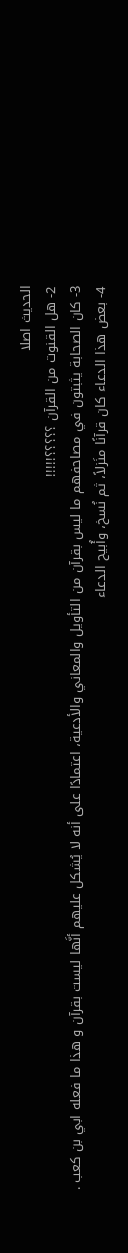الحديث اصلا
2- هل القنوت من القرآن ؟؟؟؟؟!!!!!
3- كان الصحابة يثبتون في مصاحفهم ما ليس بقرآن من التأويل والمعاني والأدعية، اعتمادًا على أنه لا يُشكل عليهم أنَّها ليست بقرآن و هذا ما فعله ابي بن كعب .
4- بعض هذا الدعاء كان قرآنًا منَزلاً، ثم نُسخ، وأُبيح الدعاء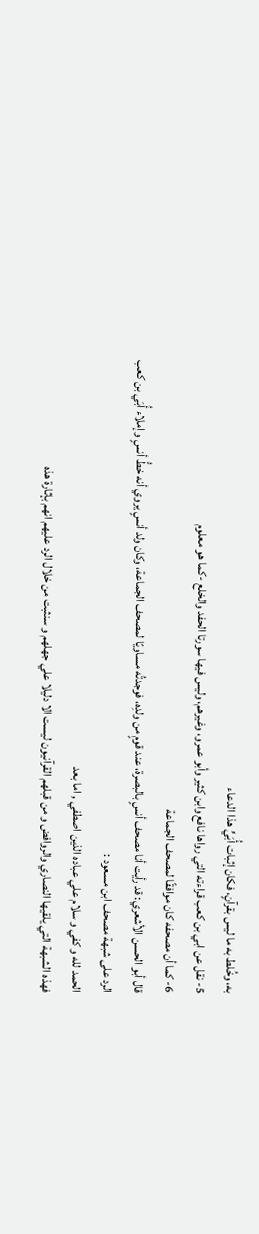به، وخُلط به ما ليس بقرآنٍ، فكان إثبات أُبَيٍّ هذا الدعاء
5- نقل عن ابي بن كعب قراءته التي رواها نافع وابن كثير وأبو عمرو، وغيرهم، وليس فيها سورتا الحفد والخلع -كما هو معلوم
6- كما أن مصحفه كان موافقًا لمصحف الجماعة
قال أبو الحسن الأشعري: قد رأيت أنا مصحف أنسٍ بالبصرة، عند قومٍ من ولدِه، فوجدتُه مساويًا لمصحف الجماعة، وكان ولد أنسٍ يروي أنه خطُّ أنسٍ وإملاء أُبَي بن كعب
الرد على شبهة مصحف ابن مسعود :
الحمد لله و كفي و سلام علي عباده الذين اصطفي , اما بعد
فهذه الشبهة التي يلقيها النصاري والروافض و من قبلهم القرآنيون ليست الا دليلا علي جهلهم و سنثبت من خلال الرد عليهم انهم بإثارة هذه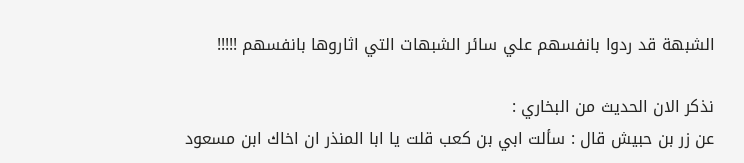الشبهة قد ردوا بانفسهم علي سائر الشبهات التي اثاروها بانفسهم !!!!!

نذكر الان الحديث من البخاري :
عن زر بن حبيش قال : سألت ابي بن كعب قلت يا ابا المنذر ان اخاك ابن مسعود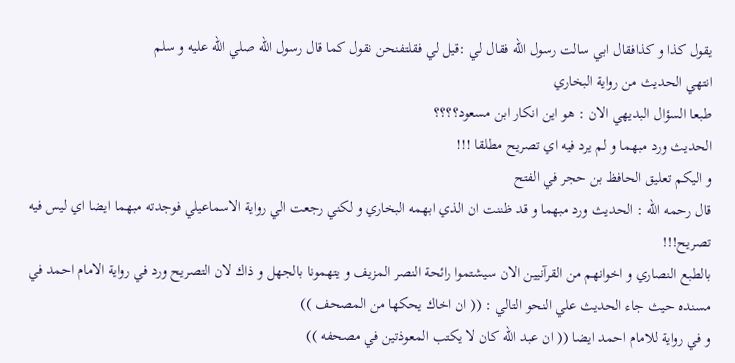يقول كذا و كذافقال ابي سالت رسول الله فقال لي :قيل لي فقلتفنحن نقول كما قال رسول الله صلي الله عليه و سلم
انتهي الحديث من رواية البخاري
طبعا السؤال البديهي الان : هو اين انكار ابن مسعود؟؟؟؟
الحديث ورد مبهما و لم يرد فيه اي تصريح مطلقا !!!
و اليكم تعليق الحافظ بن حجر في الفتح
قال رحمه الله : الحديث ورد مبهما و قد ظننت ان الذي ابهمه البخاري و لكني رجعت الي رواية الاسماعيلي فوجدته مبهما ايضا اي ليس فيه تصريح!!!
بالطبع النصاري و اخوانهم من القرآنيين الان سيشتموا رائحة النصر المزيف و يتهمونا بالجهل و ذاك لان التصريح ورد في رواية الامام احمد في مسنده حيث جاء الحديث علي النحو التالي : (( ان اخاك يحكها من المصحف ))
و في رواية للامام احمد ايضا (( ان عبد الله كان لا يكتب المعوذتين في مصحفه ))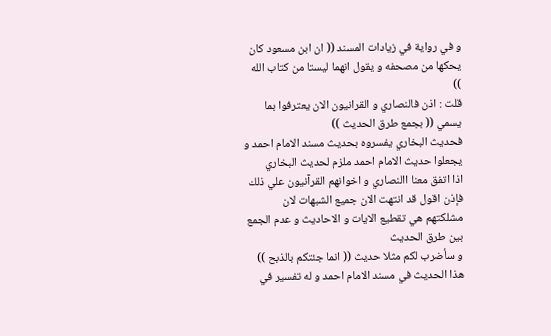و في رواية في زيادات المسند (( ان ابن مسعود كان يحكها من مصحفه و يقول انهما ليستا من كتاب الله ))
قلت : اذن فالنصاري و القرانيون الان يعترفوا بما يسمي (( بجمع طرق الحديث ))
فحديث البخاري يفسروه بحديث مسند الامام احمد و يجعلوا حديث الامام احمد ملزم لحديث البخاري
اذا اتفق معنا االنصاري و اخوانهم القرآنيون علي ذلك فإذن اقول قد انتهت الان جميع الشبهات لان مشلكتهم هي تقطيع الايات و الاحاديث و عدم الجمع بين طرق الحديث
و سأضرب لكم مثلا حديث (( انما جئتكم بالذبح )) هذا الحديث في مسند الامام احمد و له تفسير في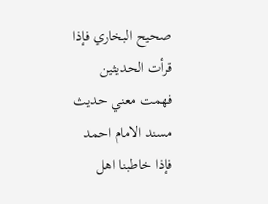صحيح البخاري فإذا قرأت الحديثين فهمت معني حديث مسند الامام احمد فإذا خاطبنا اهل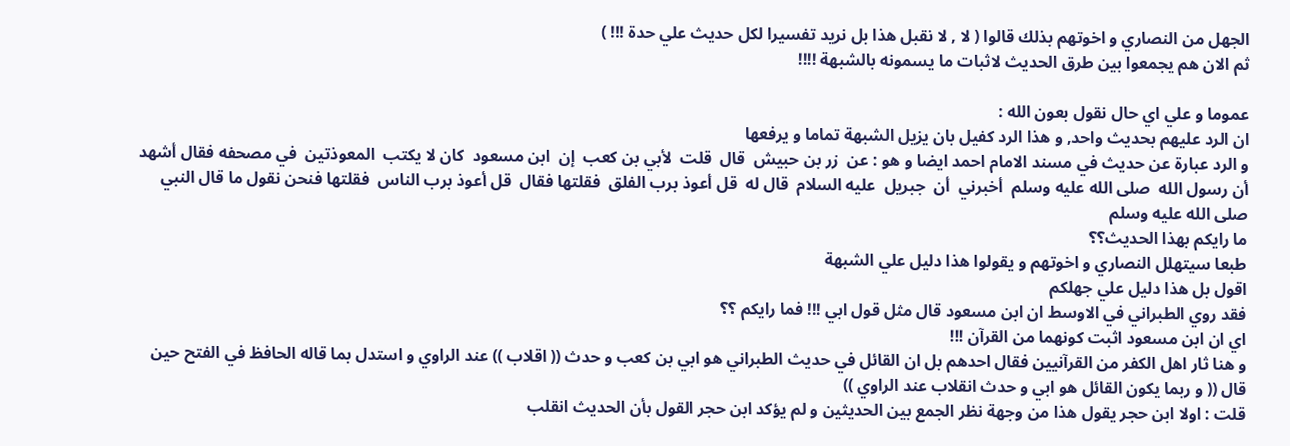الجهل من النصاري و اخوتهم بذلك قالوا ( لا , لا نقبل هذا بل نريد تفسيرا لكل حديث علي حدة !!! )
ثم الان هم يجمعوا بين طرق الحديث لاثبات ما يسمونه بالشبهة !!!!

عموما و علي اي حال نقول بعون الله :
ان الرد عليهم بحديث واحد, و هذا الرد كفيل بان يزيل الشبهة تماما و يرفعها
و الرد عبارة عن حديث في مسند الامام احمد ايضا و هو : عن  زر بن حبيش  قال  قلت  لأبي بن كعب  إن  ابن مسعود  كان لا يكتب  المعوذتين  في مصحفه فقال أشهد أن رسول الله  صلى الله عليه وسلم  أخبرني  أن  جبريل  عليه السلام  قال له  قل أعوذ برب الفلق  فقلتها فقال  قل أعوذ برب الناس  فقلتها فنحن نقول ما قال النبي  صلى الله عليه وسلم
ما رايكم بهذا الحديث؟؟
طبعا سيتهلل النصاري و اخوتهم و يقولوا هذا دليل علي الشبهة
اقول بل هذا دليل علي جهلكم
فقد روي الطبراني في الاوسط ان ابن مسعود قال مثل قول ابي !!! فما رايكم ؟؟
اي ان ابن مسعود اثبت كونهما من القرآن !!!
و هنا ثار اهل الكفر من القرآنيين فقال احدهم بل ان القائل في حديث الطبراني هو ابي بن كعب و حدث (( اقلاب )) عند الراوي و استدل بما قاله الحافظ في الفتح حين قال (( و ربما يكون القائل هو ابي و حدث انقلاب عند الراوي ))
قلت : اولا ابن حجر يقول هذا من وجهة نظر الجمع بين الحديثين و لم يؤكد ابن حجر القول بأن الحديث انقلب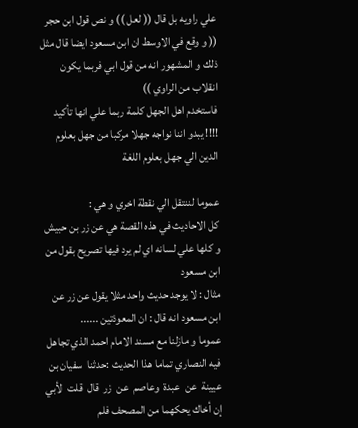علي راويه بل قال (( لعل )) و نص قول ابن حجر (( و وقع في الاوسط ان ابن مسعود ايضا قال مثل ذلك و المشهور انه من قول ابي فربما يكون انقلاب من الراوي ))
فاستخدم اهل الجهل كلمة ربما علي انها تأكيد !!!! يبدو اننا نواجه جهلا مركبا من جهل بعلوم الدين الي جهل بعلوم اللغة

عموما لننتقل الي نقطة اخري و هي :
كل الاحاديث في هذه القصة هي عن زر بن حبيش و كلها علي لسانه اي لم يرد فيها تصريح بقول من ابن مسعود
مثال : لا يوجد حديث واحد مثلا يقول عن زر عن ابن مسعود انه قال : ان المعوذتين ......
عموما و مازلنا مع مسند الامام احمد الذي تجاهل فيه النصاري تماما هذا الحديث :حدثنا  سفيان بن عيينة  عن  عبدة  وعاصم  عن  زر  قال  قلت  لأبي  إن أخاك يحكهما من المصحف فلم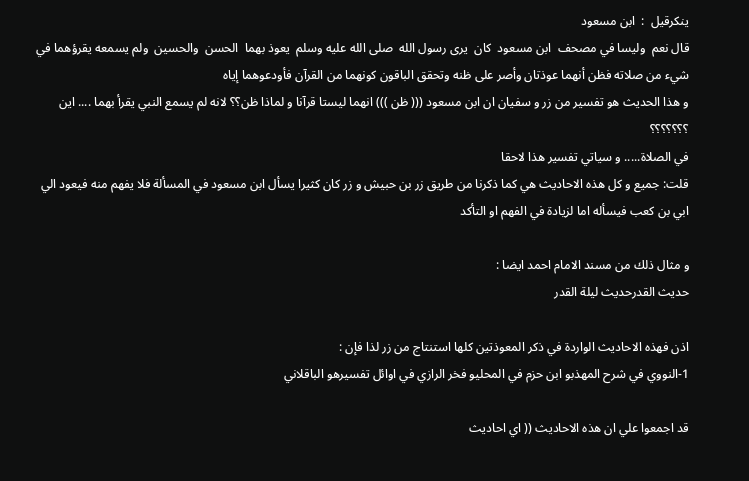ينكرقيل  :  ابن مسعود
قال نعم  وليسا في مصحف  ابن مسعود  كان  يرى رسول الله  صلى الله عليه وسلم  يعوذ بهما  الحسن  والحسين  ولم يسمعه يقرؤهما في شيء من صلاته فظن أنهما عوذتان وأصر على ظنه وتحقق الباقون كونهما من القرآن فأودعوهما إياه
و هذا الحديث هو تفسير من زر و سفيان ان ابن مسعود ((( ظن ))) انهما ليستا قرآنا و لماذا ظن؟؟ لانه لم يسمع النبي يقرأ بهما .... اين ؟؟؟؟؟؟؟
في الصلاة..... و سياتي تفسير هذا لاحقا
قلت: جميع و كل هذه الاحاديث هي كما ذكرنا من طريق زر بن حبيش و زر كان كثيرا يسأل ابن مسعود في المسألة فلا يفهم منه فيعود الي ابي بن كعب فيسأله اما لزيادة في الفهم او التأكد

و مثال ذلك من مسند الامام احمد ايضا :
حديث القدرحديث ليلة القدر

اذن فهذه الاحاديث الواردة في ذكر المعوذتين كلها استنتاج من زر لذا فإن :
1-النووي في شرح المهذبو ابن حزم في المحليو فخر الرازي في اوائل تفسيرهو الباقلاني

قد اجمعوا علي ان هذه الاحاديث (( اي احاديث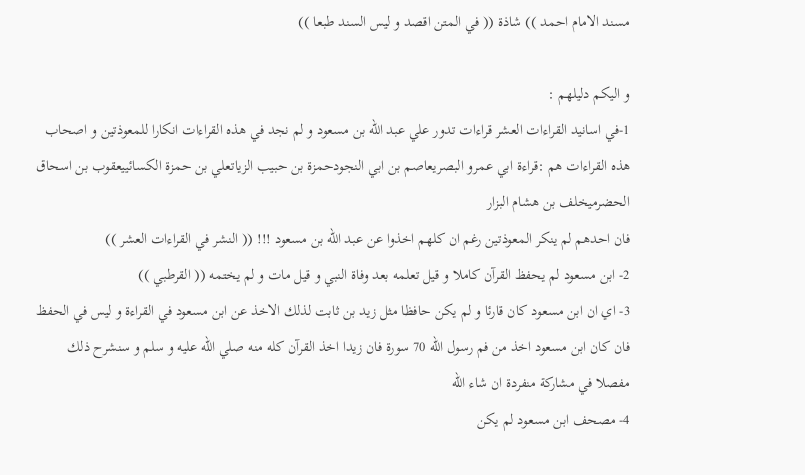مسند الامام احمد )) شاذة (( في المتن اقصد و ليس السند طبعا ))

و اليكم دليلهم :
1-في اسانيد القراءات العشر قراءات تدور علي عبد الله بن مسعود و لم نجد في هذه القراءات انكارا للمعوذتين و اصحاب هذه القراءات هم :قراءة ابي عمرو البصريعاصم بن ابي النجودحمزة بن حبيب الزياتعلي بن حمزة الكسائييعقوب بن اسحاق الحضرميخلف بن هشام البزار
فان احدهم لم ينكر المعوذتين رغم ان كلهم اخذوا عن عبد الله بن مسعود !!! (( النشر في القراءات العشر ))
2- ابن مسعود لم يحفظ القرآن كاملا و قيل تعلمه بعد وفاة النبي و قيل مات و لم يختمه (( القرطبي ))
3- اي ان ابن مسعود كان قارئا و لم يكن حافظا مثل زيد بن ثابت لذلك الاخذ عن ابن مسعود في القراءة و ليس في الحفظ فان كان ابن مسعود اخذ من فم رسول الله 70 سورة فان زيدا اخذ القرآن كله منه صلي الله عليه و سلم و سنشرح ذلك مفصلا في مشاركة منفردة ان شاء الله
4- مصحف ابن مسعود لم يكن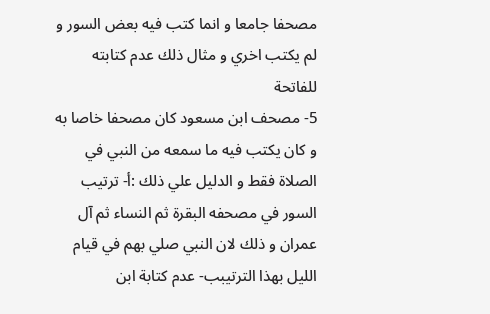مصحفا جامعا و انما كتب فيه بعض السور و لم يكتب اخري و مثال ذلك عدم كتابته للفاتحة
5- مصحف ابن مسعود كان مصحفا خاصا به و كان يكتب فيه ما سمعه من النبي في الصلاة فقط و الدليل علي ذلك :أ- ترتيب السور في مصحفه البقرة ثم النساء ثم آل عمران و ذلك لان النبي صلي بهم في قيام الليل بهذا الترتيبب- عدم كتابة ابن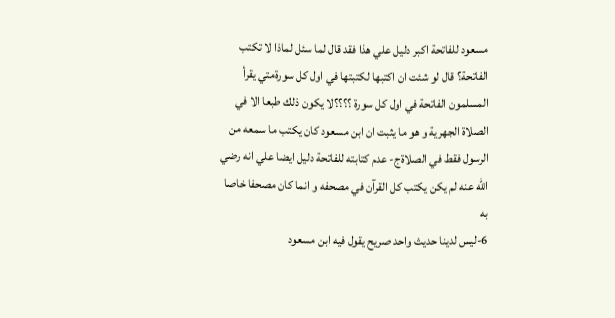مسعود للفاتحة اكبر دليل علي هذا فقد قال لما سئل لماذا لا تكتب الفاتحة؟ قال لو شئت ان اكتبها لكتبتها في اول كل سورةمتي يقرأ المسلمون الفاتحة في اول كل سورة ؟؟؟؟لا يكون ذلك طبعا الا في الصلاة الجهرية و هو ما يثبت ان ابن مسعود كان يكتب ما سمعه من الرسول فقط في الصلاةج- عدم كتابته للفاتحة دليل ايضا علي انه رضي الله عنه لم يكن يكتب كل القرآن في مصحفه و انما كان مصحفا خاصا به
6-ليس لدينا حديث واحد صريح يقول فيه ابن مسعود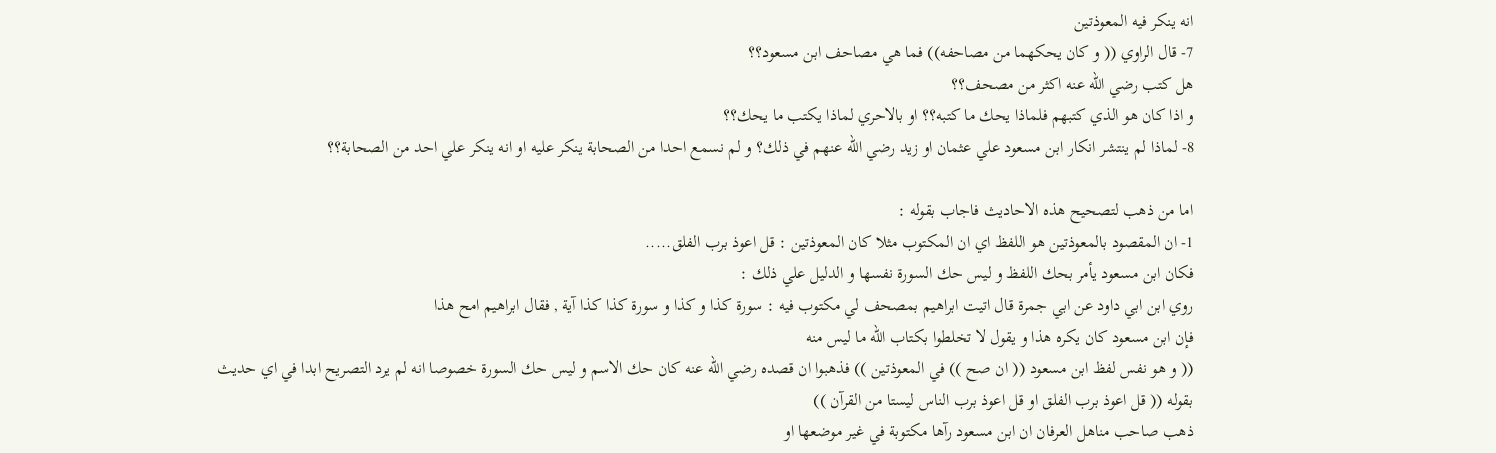انه ينكر فيه المعوذتين
7- قال الراوي (( و كان يحكهما من مصاحفه)) فما هي مصاحف ابن مسعود؟؟
هل كتب رضي الله عنه اكثر من مصحف؟؟
و اذا كان هو الذي كتبهم فلماذا يحك ما كتبه؟؟ او بالاحري لماذا يكتب ما يحك؟؟
8- لماذا لم ينتشر انكار ابن مسعود علي عثمان او زيد رضي الله عنهم في ذلك؟ و لم نسمع احدا من الصحابة ينكر عليه او انه ينكر علي احد من الصحابة؟؟

اما من ذهب لتصحيح هذه الاحاديث فاجاب بقوله :
1- ان المقصود بالمعوذتين هو اللفظ اي ان المكتوب مثلا كان المعوذتين : قل اعوذ برب الفلق.....
فكان ابن مسعود يأمر بحك اللفظ و ليس حك السورة نفسها و الدليل علي ذلك :
روي ابن ابي داود عن ابي جمرة قال اتيت ابراهيم بمصحف لي مكتوب فيه : سورة كذا و كذا و سورة كذا كذا آية , فقال ابراهيم امح هذا
فإن ابن مسعود كان يكره هذا و يقول لا تخلطوا بكتاب الله ما ليس منه
(( و هو نفس لفظ ابن مسعود (( ان صح )) في المعوذتين )) فذهبوا ان قصده رضي الله عنه كان حك الاسم و ليس حك السورة خصوصا انه لم يرد التصريح ابدا في اي حديث بقوله (( قل اعوذ برب الفلق او قل اعوذ برب الناس ليستا من القرآن ))
ذهب صاحب مناهل العرفان ان ابن مسعود رآها مكتوبة في غير موضعها او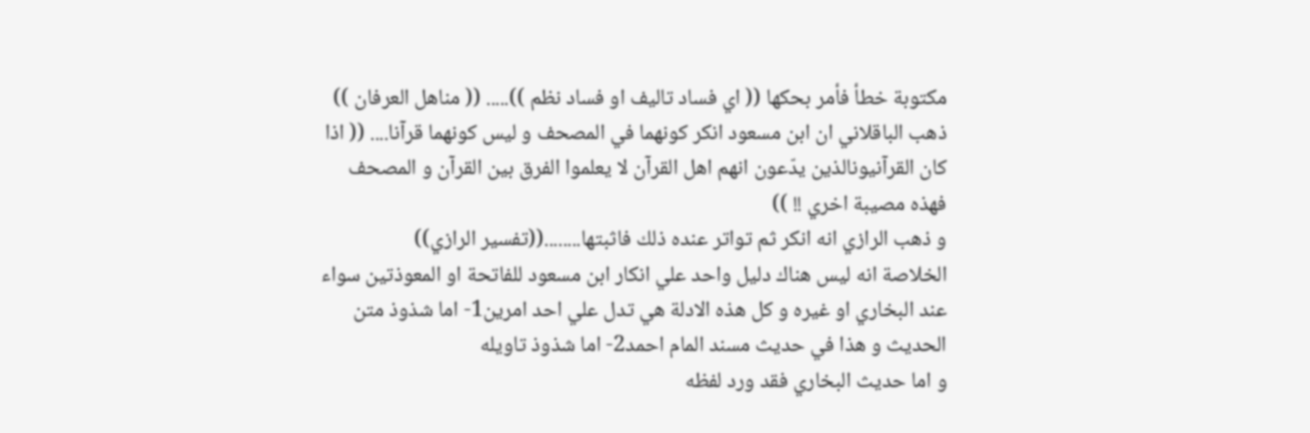مكتوبة خطأ فأمر بحكها (( اي فساد تاليف او فساد نظم ))..... (( مناهل العرفان ))
ذهب الباقلاني ان ابن مسعود انكر كونهما في المصحف و ليس كونهما قرآنا.... (( اذا كان القرآنيونالذين يدّعون انهم اهل القرآن لا يعلموا الفرق بين القرآن و المصحف فهذه مصيبة اخري !! ))
و ذهب الرازي انه انكر ثم تواتر عنده ذلك فاثبتها........((تفسير الرازي))
الخلاصة انه ليس هناك دليل واحد علي انكار ابن مسعود للفاتحة او المعوذتين سواء عند البخاري او غيره و كل هذه الادلة هي تدل علي احد امرين1- اما شذوذ متن الحديث و هذا في حديث مسند المام احمد2- اما شذوذ تاويله
و اما حديث البخاري فقد ورد لفظه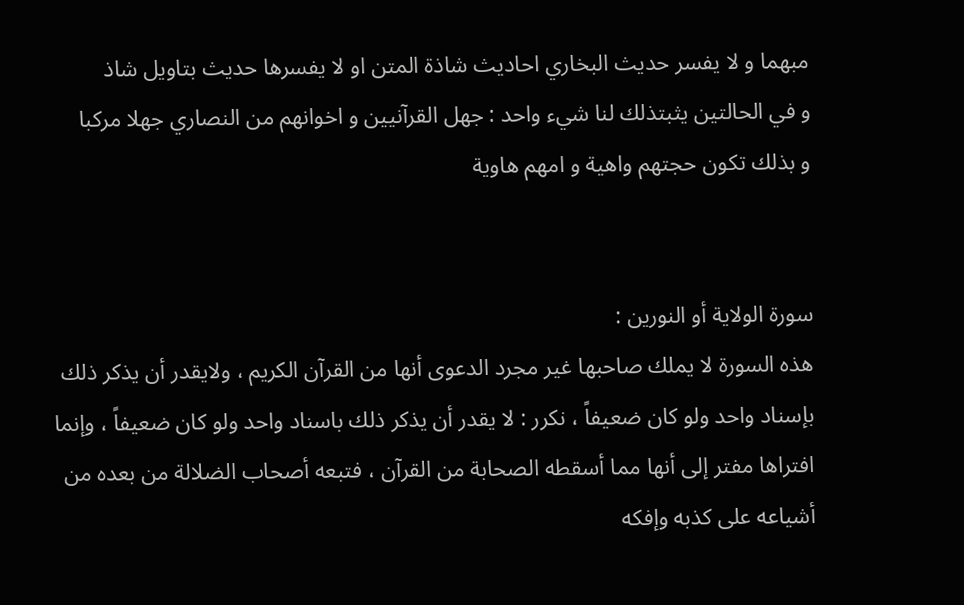مبهما و لا يفسر حديث البخاري احاديث شاذة المتن او لا يفسرها حديث بتاويل شاذ
و في الحالتين يثبتذلك لنا شيء واحد : جهل القرآنيين و اخوانهم من النصاري جهلا مركبا
و بذلك تكون حجتهم واهية و امهم هاوية


سورة الولاية أو النورين :
هذه السورة لا يملك صاحبها غير مجرد الدعوى أنها من القرآن الكريم ، ولايقدر أن يذكر ذلك بإسناد واحد ولو كان ضعيفاً ، نكرر : لا يقدر أن يذكر ذلك باسناد واحد ولو كان ضعيفاً ، وإنما افتراها مفتر إلى أنها مما أسقطه الصحابة من القرآن ، فتبعه أصحاب الضلالة من بعده من أشياعه على كذبه وإفكه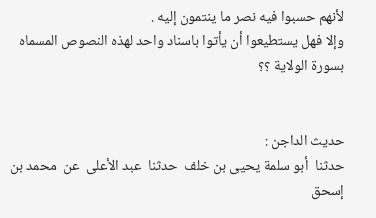لأنهم حسبوا فيه نصر ما ينتمون إليه .
وإلا فهل يستطيعوا أن يأتوا باسناد واحد لهذه النصوص المسماه بسورة الولاية ؟؟


حديث الداجن :
حدثنا  أبو سلمة يحيى بن خلف  حدثنا  عبد الأعلى  عن  محمد بن إسحق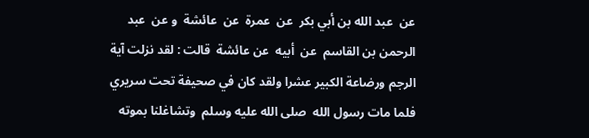عن  عبد الله بن أبي بكر  عن  عمرة  عن  عائشة  و عن  عبد الرحمن بن القاسم  عن  أبيه  عن عائشة  قالت : لقد نزلت آية الرجم ورضاعة الكبير عشرا ولقد كان في صحيفة تحت سريري فلما مات رسول الله  صلى الله عليه وسلم  وتشاغلنا بموته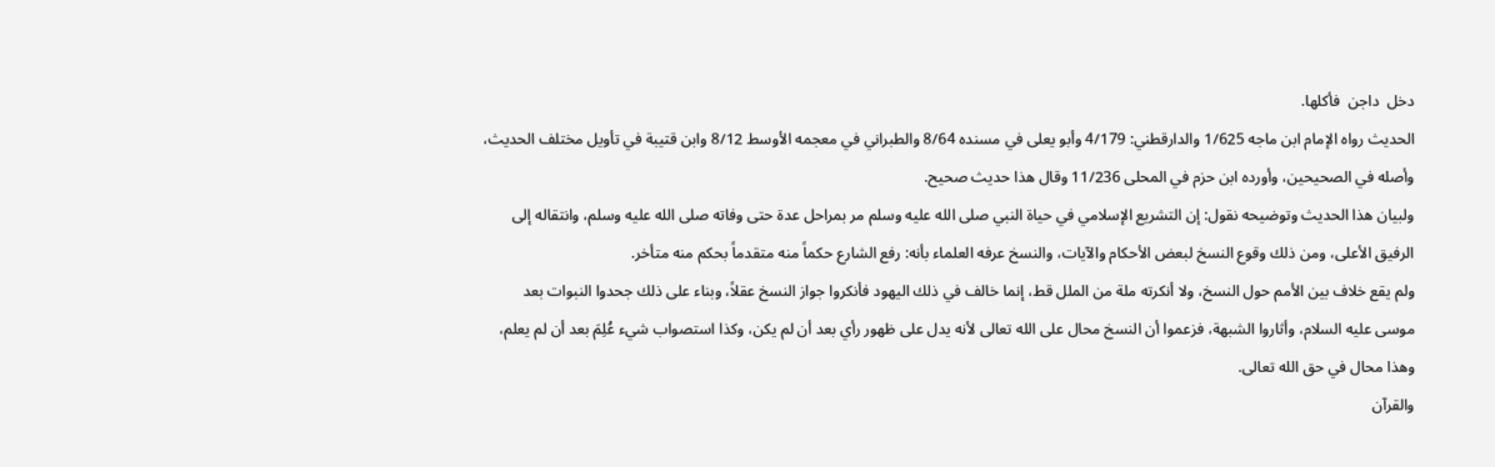دخل  داجن  فأكلها.
الحديث رواه الإمام ابن ماجه 1/625 والدارقطني: 4/179 وأبو يعلى في مسنده 8/64 والطبراني في معجمه الأوسط 8/12 وابن قتيبة في تأويل مختلف الحديث، وأصله في الصحيحين، وأورده ابن حزم في المحلى 11/236 وقال هذا حديث صحيح.
ولبيان هذا الحديث وتوضيحه نقول: إن التشريع الإسلامي في حياة النبي صلى الله عليه وسلم مر بمراحل عدة حتى وفاته صلى الله عليه وسلم، وانتقاله إلى الرفيق الأعلى، ومن ذلك وقوع النسخ لبعض الأحكام والآيات، والنسخ عرفه العلماء بأنه: رفع الشارع حكماً منه متقدماً بحكم منه متأخر.
ولم يقع خلاف بين الأمم حول النسخ، ولا أنكرته ملة من الملل قط، إنما خالف في ذلك اليهود فأنكروا جواز النسخ عقلاً، وبناء على ذلك جحدوا النبوات بعد موسى عليه السلام، وأثاروا الشبهة، فزعموا أن النسخ محال على الله تعالى لأنه يدل على ظهور رأي بعد أن لم يكن، وكذا استصواب شيء عُلِمَ بعد أن لم يعلم، وهذا محال في حق الله تعالى.
والقرآن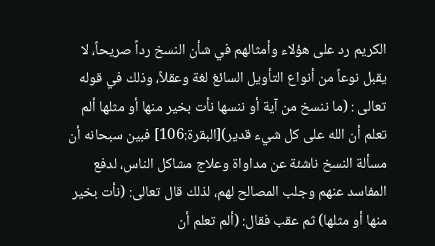الكريم رد على هؤلاء وأمثالهم في شأن النسخ رداً صريحاً، لا يقبل نوعاً من أنواع التأويل السائغ لغة وعقلاً، وذلك في قوله تعالى : (ما ننسخ من آية أو ننسها نأت بخير منها أو مثلها ألم تعلم أن الله على كل شيء قدير)[البقرة:106] فبين سبحانه أن مسألة النسخ ناشئة عن مداواة وعلاج مشاكل الناس، لدفع المفاسد عنهم وجلب المصالح لهم، لذلك قال تعالى: (نأت بخير منها أو مثلها) ثم عقب فقال: (ألم تعلم أن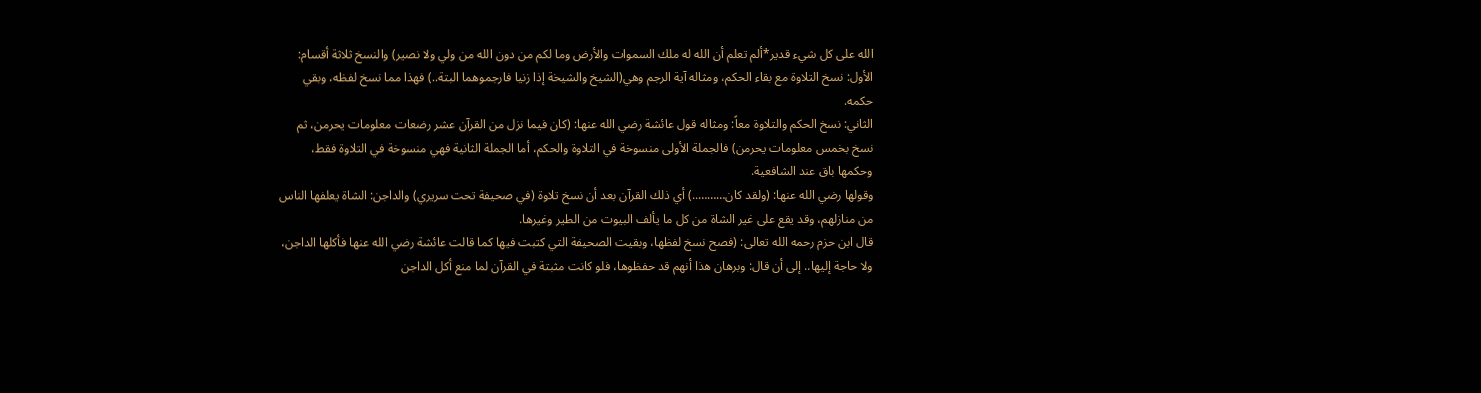الله على كل شيء قدير*ألم تعلم أن الله له ملك السموات والأرض وما لكم من دون الله من ولي ولا نصير) والنسخ ثلاثة أقسام:
الأول: نسخ التلاوة مع بقاء الحكم، ومثاله آية الرجم وهي(الشيخ والشيخة إذا زنيا فارجموهما البتة..) فهذا مما نسخ لفظه، وبقي حكمه.
الثاني: نسخ الحكم والتلاوة معاً: ومثاله قول عائشة رضي الله عنها: (كان فيما نزل من القرآن عشر رضعات معلومات يحرمن، ثم نسخ بخمس معلومات يحرمن) فالجملة الأولى منسوخة في التلاوة والحكم، أما الجملة الثانية فهي منسوخة في التلاوة فقط، وحكمها باق عند الشافعية.
وقولها رضي الله عنها: (ولقد كان………..) أي ذلك القرآن بعد أن نسخ تلاوة (في صحيفة تحت سريري) والداجن: الشاة يعلفها الناس من منازلهم، وقد يقع على غير الشاة من كل ما يألف البيوت من الطير وغيرها.
قال ابن حزم رحمه الله تعالى: (فصح نسخ لفظها، وبقيت الصحيفة التي كتبت فيها كما قالت عائشة رضي الله عنها فأكلها الداجن، ولا حاجة إليها.. إلى أن قال: وبرهان هذا أنهم قد حفظوها، فلو كانت مثبتة في القرآن لما منع أكل الداجن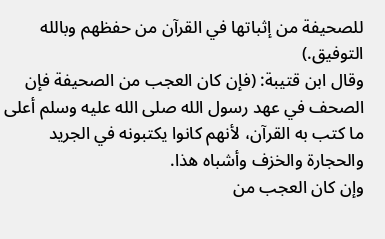للصحيفة من إثباتها في القرآن من حفظهم وبالله التوفيق.)
وقال ابن قتيبة: (فإن كان العجب من الصحيفة فإن الصحف في عهد رسول الله صلى الله عليه وسلم أعلى ما كتب به القرآن، لأنهم كانوا يكتبونه في الجريد والحجارة والخزف وأشباه هذا.
وإن كان العجب من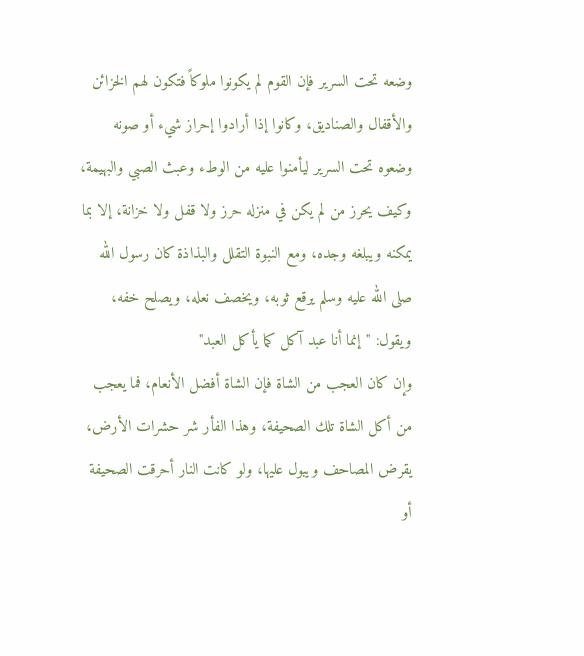وضعه تحت السرير فإن القوم لم يكونوا ملوكاً فتكون لهم الخزائن والأقفال والصناديق، وكانوا إذا أرادوا إحراز شيء أو صونه وضعوه تحت السرير ليأمنوا عليه من الوطء وعبث الصبي والبهيمة، وكيف يحرز من لم يكن في منزله حرز ولا قفل ولا خزانة، إلا بما يمكنه ويبلغه وجده، ومع النبوة التقلل والبذاذة كان رسول الله صلى الله عليه وسلم يرقع ثوبه، ويخصف نعله، ويصلح خفه، ويقول: "إنما أنا عبد آكل كما يأكل العبد"
وإن كان العجب من الشاة فإن الشاة أفضل الأنعام، فما يعجب من أكل الشاة تلك الصحيفة، وهذا الفأر شر حشرات الأرض، يقرض المصاحف ويبول عليها، ولو كانت النار أحرقت الصحيفة أو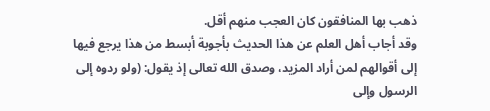ذهب بها المنافقون كان العجب منهم أقل.
وقد أجاب أهل العلم عن هذا الحديث بأجوبة أبسط من هذا يرجع فيها إلى أقوالهم لمن أراد المزيد، وصدق الله تعالى إذ يقول: (ولو ردوه إلى الرسول وإلى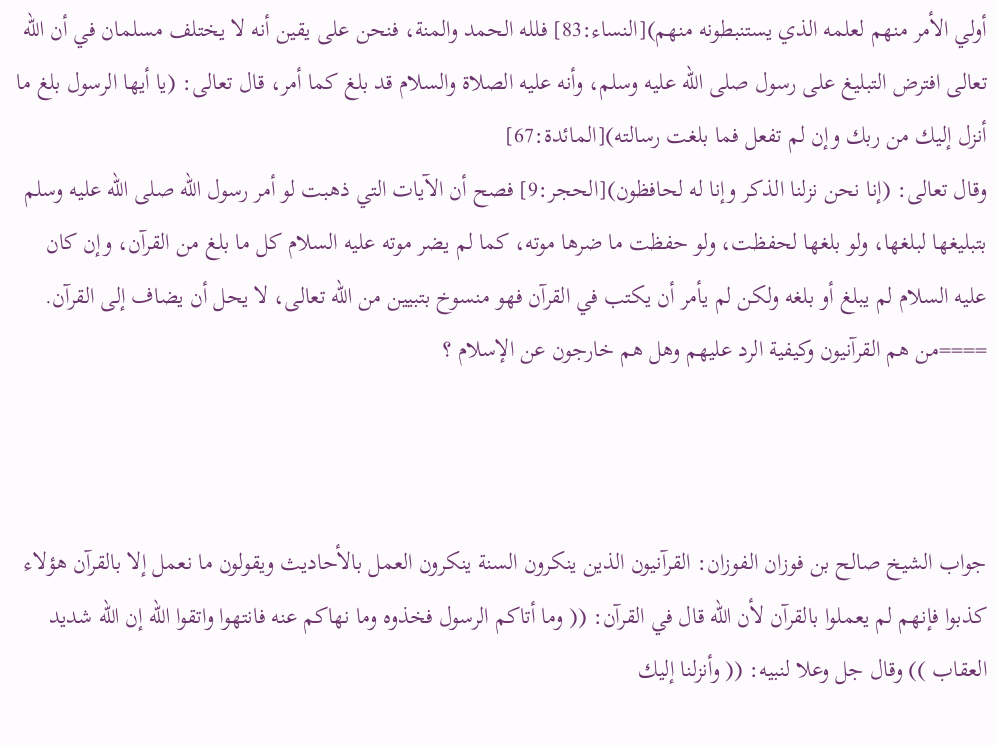أولي الأمر منهم لعلمه الذي يستنبطونه منهم)[النساء:83] فلله الحمد والمنة، فنحن على يقين أنه لا يختلف مسلمان في أن الله تعالى افترض التبليغ على رسول صلى الله عليه وسلم، وأنه عليه الصلاة والسلام قد بلغ كما أمر، قال تعالى: (يا أيها الرسول بلغ ما أنزل إليك من ربك وإن لم تفعل فما بلغت رسالته)[المائدة:67]
وقال تعالى: (إنا نحن نزلنا الذكر وإنا له لحافظون)[الحجر:9] فصح أن الآيات التي ذهبت لو أمر رسول الله صلى الله عليه وسلم بتبليغها لبلغها، ولو بلغها لحفظت، ولو حفظت ما ضرها موته، كما لم يضر موته عليه السلام كل ما بلغ من القرآن، وإن كان عليه السلام لم يبلغ أو بلغه ولكن لم يأمر أن يكتب في القرآن فهو منسوخ بتبيين من الله تعالى، لا يحل أن يضاف إلى القرآن. ====من هم القرآنيون وكيفية الرد عليهم وهل هم خارجون عن الإسلام ؟



جواب الشيخ صالح بن فوزان الفوزان: القرآنيون الذين ينكرون السنة ينكرون العمل بالأحاديث ويقولون ما نعمل إلا بالقرآن هؤلاء كذبوا فإنهم لم يعملوا بالقرآن لأن الله قال في القرآن: (( وما أتاكم الرسول فخذوه وما نهاكم عنه فانتهوا واتقوا الله إن الله شديد العقاب )) وقال جل وعلا لنبيه: (( وأنزلنا إليك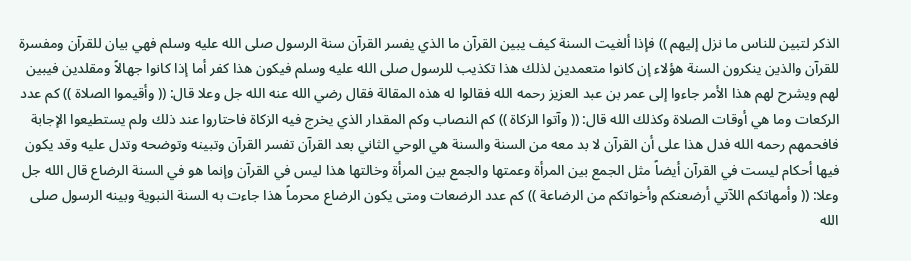الذكر لتبين للناس ما نزل إليهم )) فإذا ألغيت السنة كيف يبين القرآن ما الذي يفسر القرآن سنة الرسول صلى الله عليه وسلم فهي بيان للقرآن ومفسرة للقرآن والذين ينكرون السنة هؤلاء إن كانوا متعمدين لذلك هذا تكذيب للرسول صلى الله عليه وسلم فيكون هذا كفر أما إذا كانوا جهالاً ومقلدين فيبين لهم ويشرح لهم هذا الأمر جاءوا إلى عمر بن عبد العزيز رحمه الله فقالوا له هذه المقالة فقال رضي الله عنه الله جل وعلا قال: (( وأقيموا الصلاة )) كم عدد الركعات وما هي أوقات الصلاة وكذلك الله قال: (( وآتوا الزكاة )) كم النصاب وكم المقدار الذي يخرج فيه الزكاة فاحتاروا عند ذلك ولم يستطيعوا الإجابة فافحمهم رحمه الله فدل هذا على أن القرآن لا بد معه من السنة والسنة هي الوحي الثاني بعد القرآن تفسر القرآن وتبينه وتوضحه وتدل عليه وقد يكون فيها أحكام ليست في القرآن أيضاً مثل الجمع بين المرأة وعمتها والجمع بين المرأة وخالتها هذا ليس في القرآن وإنما هو في السنة الرضاع قال الله جل وعلا: (( وأمهاتكم اللآتي أرضعنكم وأخواتكم من الرضاعة )) كم عدد الرضعات ومتى يكون الرضاع محرماً هذا جاءت به السنة النبوية وبينه الرسول صلى الله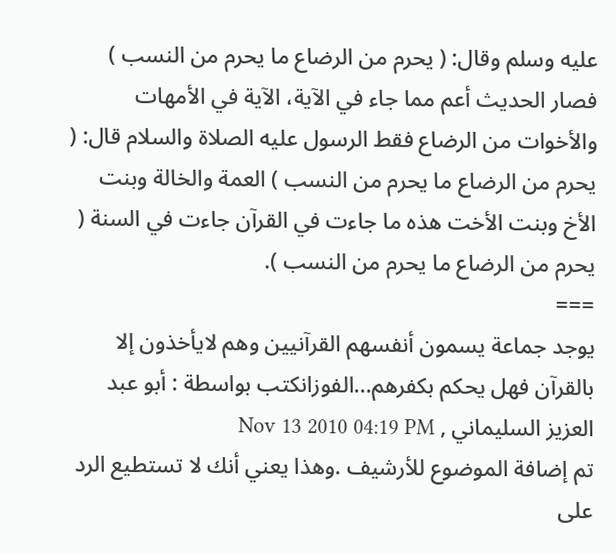عليه وسلم وقال: ( يحرم من الرضاع ما يحرم من النسب ) فصار الحديث أعم مما جاء في الآية، الآية في الأمهات والأخوات من الرضاع فقط الرسول عليه الصلاة والسلام قال: ( يحرم من الرضاع ما يحرم من النسب ) العمة والخالة وبنت الأخ وبنت الأخت هذه ما جاءت في القرآن جاءت في السنة ( يحرم من الرضاع ما يحرم من النسب ).
===
يوجد جماعة يسمون أنفسهم القرآنيين وهم لايأخذون إلا بالقرآن فهل يحكم بكفرهم...الفوزانكتب بواسطة : أبو عبد العزيز السليماني , Nov 13 2010 04:19 PM
تم إضافة الموضوع للأرشيف .وهذا يعني أنك لا تستطيع الرد على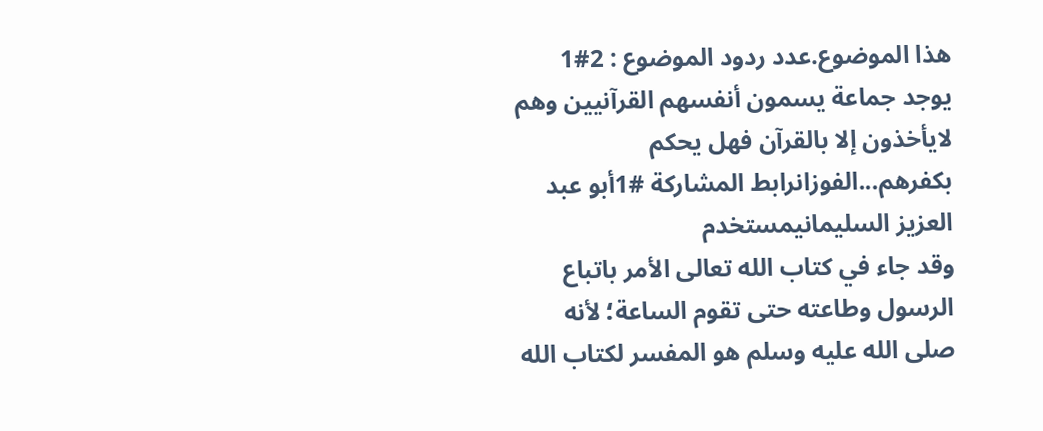هذا الموضوع.عدد ردود الموضوع : 2#1 يوجد جماعة يسمون أنفسهم القرآنيين وهم لايأخذون إلا بالقرآن فهل يحكم بكفرهم...الفوزانرابط المشاركة #1أبو عبد العزيز السليمانيمستخدم
وقد جاء في كتاب الله تعالى الأمر باتباع الرسول وطاعته حتى تقوم الساعة؛ لأنه صلى الله عليه وسلم هو المفسر لكتاب الله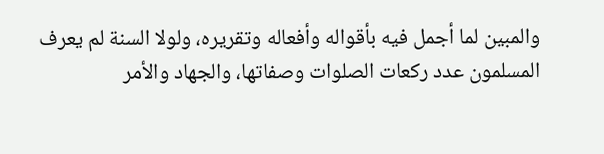والمبين لما أجمل فيه بأقواله وأفعاله وتقريره، ولولا السنة لم يعرف المسلمون عدد ركعات الصلوات وصفاتها، والجهاد والأمر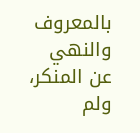بالمعروف والنهي عن المنكر، ولم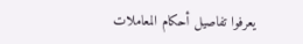يعرفوا تفاصيل أحكام المعاملات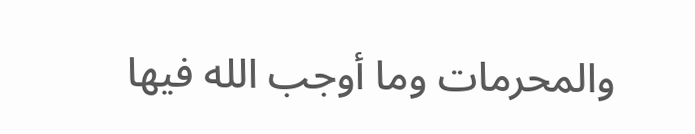والمحرمات وما أوجب الله فيها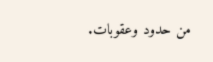من حدود وعقوبات.